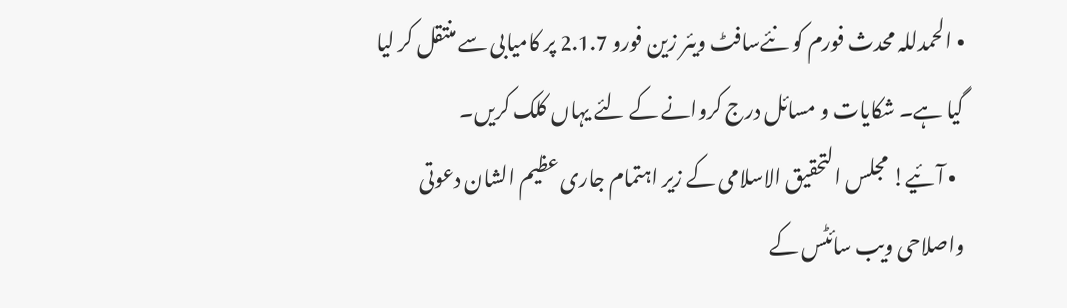• الحمدللہ محدث فورم کو نئےسافٹ ویئر زین فورو 2.1.7 پر کامیابی سے منتقل کر لیا گیا ہے۔ شکایات و مسائل درج کروانے کے لئے یہاں کلک کریں۔
  • آئیے! مجلس التحقیق الاسلامی کے زیر اہتمام جاری عظیم الشان دعوتی واصلاحی ویب سائٹس کے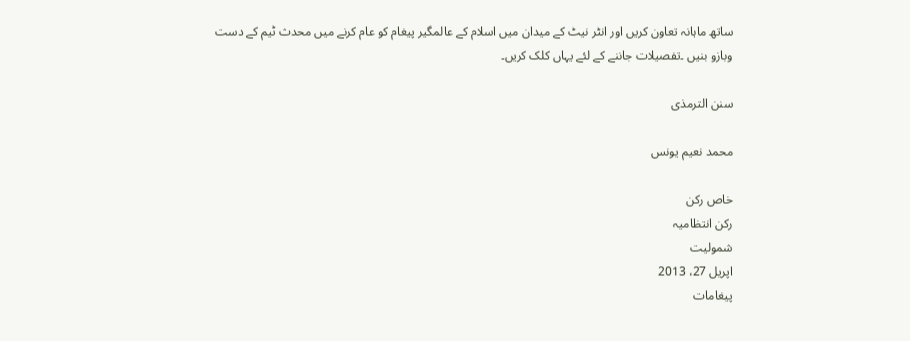ساتھ ماہانہ تعاون کریں اور انٹر نیٹ کے میدان میں اسلام کے عالمگیر پیغام کو عام کرنے میں محدث ٹیم کے دست وبازو بنیں ۔تفصیلات جاننے کے لئے یہاں کلک کریں۔

سنن الترمذی

محمد نعیم یونس

خاص رکن
رکن انتظامیہ
شمولیت
اپریل 27، 2013
پیغامات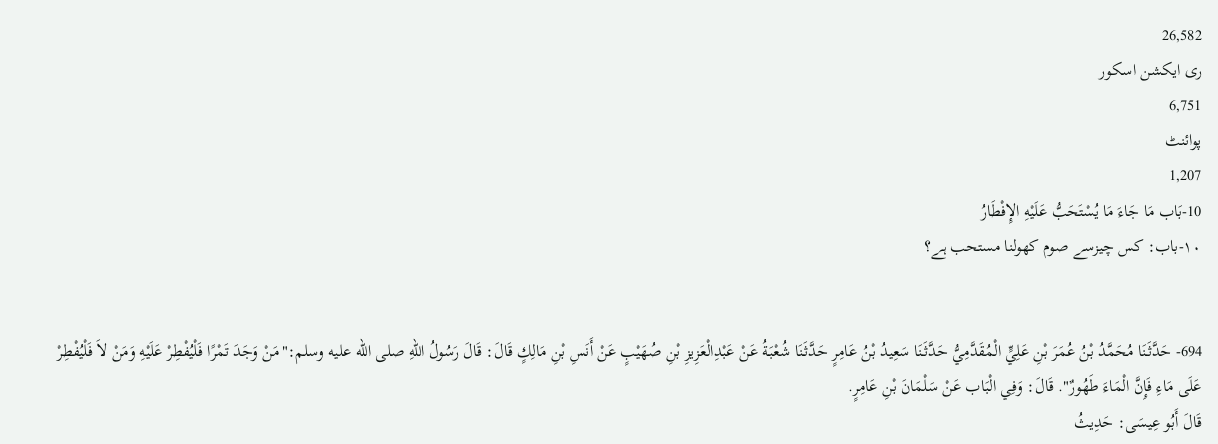26,582
ری ایکشن اسکور
6,751
پوائنٹ
1,207
10-بَاب مَا جَاءَ مَا يُسْتَحَبُّ عَلَيْهِ الإِفْطَارُ
۱۰-باب: کس چیزسے صوم کھولنا مستحب ہے؟


694- حَدَّثَنَا مُحَمَّدُ بْنُ عُمَرَ بْنِ عَلِيٍّ الْمُقَدَّمِيُّ حَدَّثَنَا سَعِيدُ بْنُ عَامِرٍ حَدَّثَنَا شُعْبَةُ عَنْ عَبْدِالْعَزِيزِ بْنِ صُهَيْبٍ عَنْ أَنَسِ بْنِ مَالِكٍ قَالَ: قَالَ رَسُولُ اللهِ صلى الله عليه وسلم:"مَنْ وَجَدَ تَمْرًا فَلْيُفْطِرْ عَلَيْهِ وَمَنْ لاَ فَلْيُفْطِرْ عَلَى مَاءِ فَإِنَّ الْمَاءَ طَهُورٌ". قَالَ: وَفِي الْبَاب عَنْ سَلْمَانَ بْنِ عَامِرٍ.
قَالَ أَبُو عِيسَى: حَدِيثُ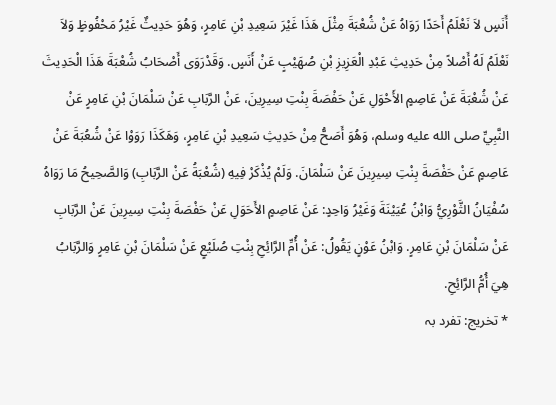أَنَسٍ لاَ نَعْلَمُ أَحَدًا رَوَاهُ عَنْ شُعْبَةَ مِثْلَ هَذَا غَيْرَ سَعِيدِ بْنِ عَامِرٍ، وَهُوَ حَدِيثٌ غَيْرُ مَحْفُوظٍ وَلاَ نَعْلَمُ لَهُ أَصْلاً مِنْ حَدِيثِ عَبْدِ الْعَزِيزِ بْنِ صُهَيْبٍ عَنْ أَنَسٍ. وَقَدْرَوَى أَصْحَابُ شُعْبَةَ هَذَا الْحَدِيثَ عَنْ شُعْبَةَ عَنْ عَاصِمٍ الأَحْوَلِ عَنْ حَفْصَةَ بِنْتِ سِيرِينَ، عَنْ الرَّبَابِ عَنْ سَلْمَانَ بْنِ عَامِرٍ عَنْ النَّبِيِّ صلى الله عليه وسلم، وَهُوَ أَصَحُّ مِنْ حَدِيثِ سَعِيدِ بْنِ عَامِرٍ، وَهَكَذَا رَوَوْا عَنْ شُعُبَةَ عَنْ عَاصِمٍ عَنْ حَفْصَةَ بِنْتِ سِيرِينَ عَنْ سَلْمَانَ. وَلَمْ يُذْكَرْ فِيهِ (شُعْبَةُ عَنْ الرَّبَابِ) وَالصَّحِيحُ مَا رَوَاهُ سُفْيَانُ الثَّوْرِيُّ وَابْنُ عُيَيْنَةَ وَغَيْرُ وَاحِدٍ: عَنْ عَاصِمٍ الأَحَوَلِ عَنْ حَفْصَةَ بِنْتِ سِيرِينَ عَنْ الرَّبَابِ عَنْ سَلْمَانَ بْنِ عَامِرٍ. وَابْنُ عَوْنٍ يَقُولُ: عَنْ أُمِّ الرَّائِحِ بِنْتِ صُلَيْعٍ عَنْ سَلْمَانَ بْنِ عَامِرٍ وَالرَّبَابُ هِيَ أُمُّ الرَّائِحِ.
* تخريج: تفرد بہ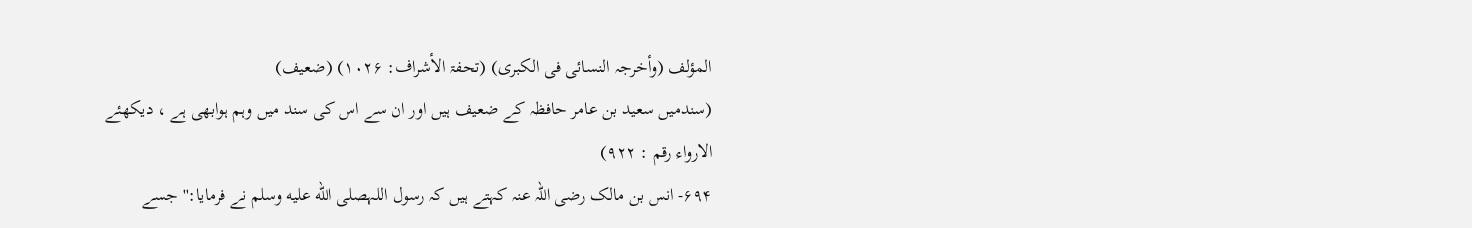المؤلف (وأخرجہ النسائی فی الکبری) (تحفۃ الأشراف: ۱۰۲۶) (ضعیف)
(سندمیں سعید بن عامر حافظہ کے ضعیف ہیں اور ان سے اس کی سند میں وہم ہوابھی ہے ، دیکھئے الارواء رقم : ۹۲۲)
۶۹۴- انس بن مالک رضی اللہ عنہ کہتے ہیں کہ رسول اللہصلى الله عليه وسلم نے فرمایا:'' جسے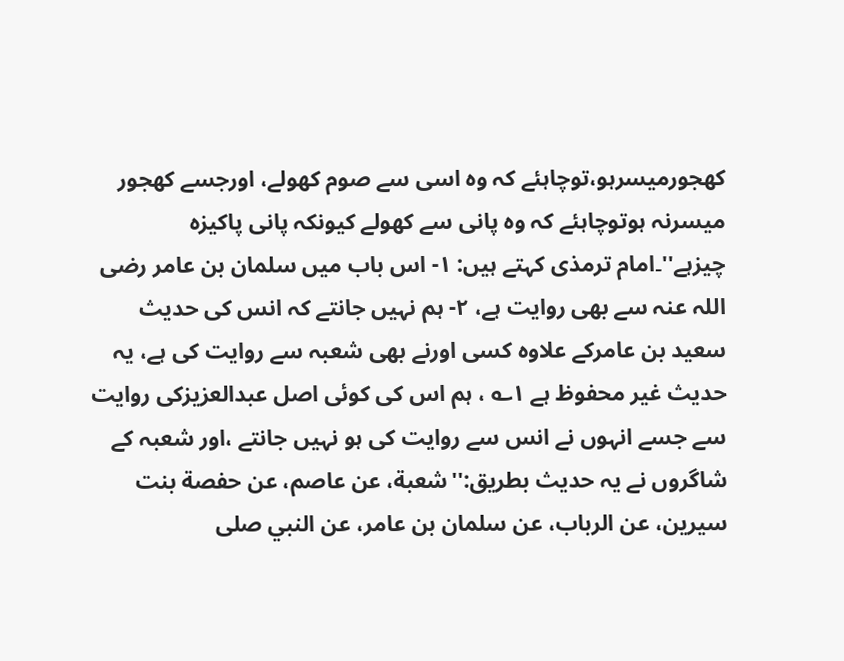کھجورمیسرہو،توچاہئے کہ وہ اسی سے صوم کھولے، اورجسے کھجور میسرنہ ہوتوچاہئے کہ وہ پانی سے کھولے کیونکہ پانی پاکیزہ چیزہے''۔امام ترمذی کہتے ہیں: ۱- اس باب میں سلمان بن عامر رضی اللہ عنہ سے بھی روایت ہے، ۲- ہم نہیں جانتے کہ انس کی حدیث سعید بن عامرکے علاوہ کسی اورنے بھی شعبہ سے روایت کی ہے، یہ حدیث غیر محفوظ ہے ۱؎ ، ہم اس کی کوئی اصل عبدالعزیزکی روایت سے جسے انہوں نے انس سے روایت کی ہو نہیں جانتے ،اور شعبہ کے شاگروں نے یہ حدیث بطریق:''شعبة، عن عاصم، عن حفصة بنت سيرين، عن الرباب، عن سلمان بن عامر، عن النبي صلى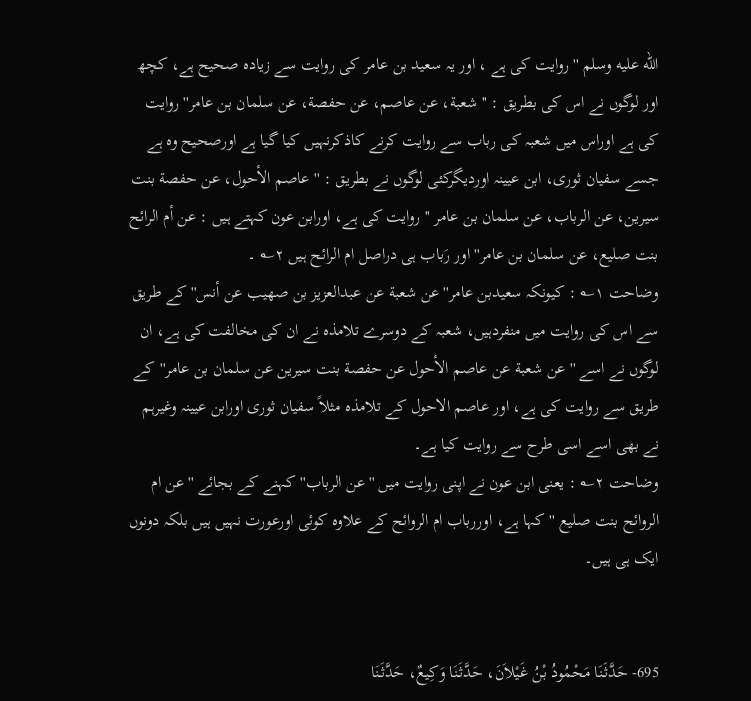الله عليه وسلم '' روایت کی ہے ، اور یہ سعید بن عامر کی روایت سے زیادہ صحیح ہے، کچھ اور لوگوں نے اس کی بطریق : '' شعبة، عن عاصم، عن حفصة، عن سلمان بن عامر'' روایت کی ہے اوراس میں شعبہ کی رباب سے روایت کرنے کاذکرنہیں کیا گیا ہے اورصحیح وہ ہے جسے سفیان ثوری، ابن عیینہ اوردیگرکئی لوگوں نے بطریق : '' عاصم الأحول، عن حفصة بنت سيرين، عن الرباب، عن سلمان بن عامر '' روایت کی ہے، اورابن عون کہتے ہیں : عن أم الرائح بنت صليع، عن سلمان بن عامر'' اور رَباب ہی دراصل ام الرائح ہیں ۲؎ ۔
وضاحت ۱؎ : کیونکہ سعیدبن عامر''عن شعبة عن عبدالعزيز بن صهيب عن أنس'' کے طریق سے اس کی روایت میں منفردہیں، شعبہ کے دوسرے تلامذہ نے ان کی مخالفت کی ہے، ان لوگوں نے اسے '' عن شعبة عن عاصم الأحول عن حفصة بنت سيرين عن سلمان بن عامر''کے طریق سے روایت کی ہے، اور عاصم الاحول کے تلامذہ مثلاً سفیان ثوری اورابن عیینہ وغیرہم نے بھی اسے اسی طرح سے روایت کیا ہے۔
وضاحت ۲؎ : یعنی ابن عون نے اپنی روایت میں ''عن الرباب''کہنے کے بجائے ''عن ام الروائح بنت صلیع ''کہا ہے، اوررباب ام الروائح کے علاوہ کوئی اورعورت نہیں ہیں بلکہ دونوں ایک ہی ہیں۔


695- حَدَّثَنَا مَحْمُودُ بْنُ غَيْلاَنَ، حَدَّثَنَا وَكِيعٌ، حَدَّثَنَا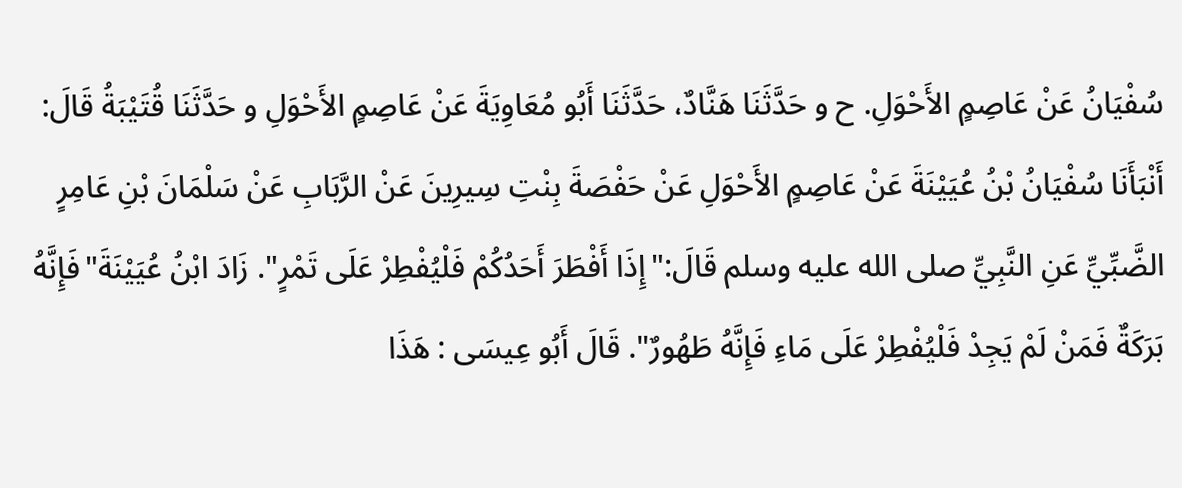سُفْيَانُ عَنْ عَاصِمٍ الأَحْوَلِ. ح و حَدَّثَنَا هَنَّادٌ، حَدَّثَنَا أَبُو مُعَاوِيَةَ عَنْ عَاصِمٍ الأَحْوَلِ و حَدَّثَنَا قُتَيْبَةُ قَالَ: أَنْبَأَنَا سُفْيَانُ بْنُ عُيَيْنَةَ عَنْ عَاصِمٍ الأَحْوَلِ عَنْ حَفْصَةَ بِنْتِ سِيرِينَ عَنْ الرَّبَابِ عَنْ سَلْمَانَ بْنِ عَامِرٍ الضَّبِّيِّ عَنِ النَّبِيِّ صلى الله عليه وسلم قَالَ:"إِذَا أَفْطَرَ أَحَدُكُمْ فَلْيُفْطِرْ عَلَى تَمْرٍ". زَادَ ابْنُ عُيَيْنَةَ"فَإِنَّهُ بَرَكَةٌ فَمَنْ لَمْ يَجِدْ فَلْيُفْطِرْ عَلَى مَاءِ فَإِنَّهُ طَهُورٌ". قَالَ أَبُو عِيسَى : هَذَا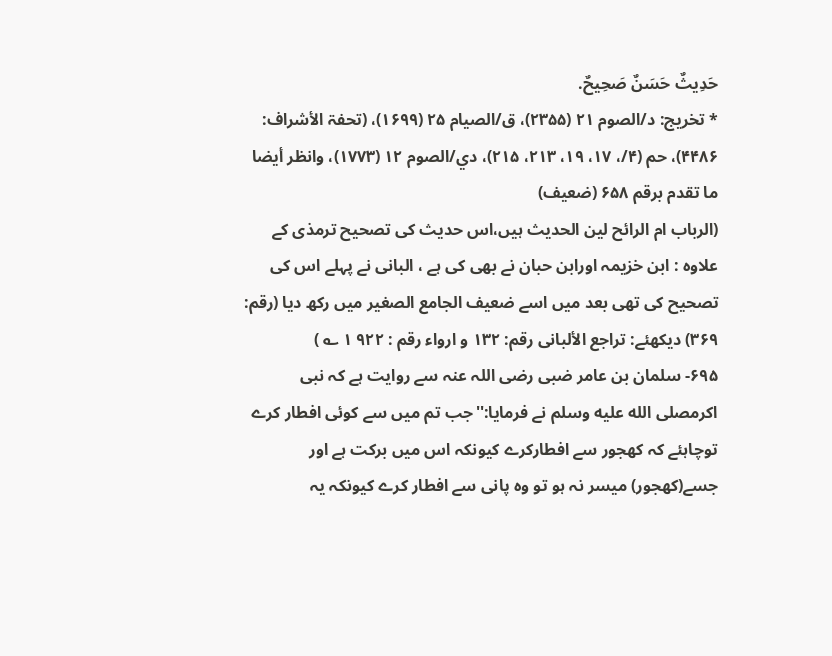حَدِيثٌ حَسَنٌ صَحِيحٌ.
* تخريج: د/الصوم ۲۱ (۲۳۵۵)، ق/الصیام ۲۵ (۱۶۹۹)، (تحفۃ الأشراف: ۴۴۸۶)، حم (۴/، ۱۷، ۱۹، ۲۱۳، ۲۱۵)، دي/الصوم ۱۲ (۱۷۷۳)، وانظر أیضا ما تقدم برقم ۶۵۸ (ضعیف)
(الرباب ام الرائح لین الحدیث ہیں،اس حدیث کی تصحیح ترمذی کے علاوہ : ابن خزیمہ اورابن حبان نے بھی کی ہے ، البانی نے پہلے اس کی تصحیح کی تھی بعد میں اسے ضعیف الجامع الصغیر میں رکھ دیا (رقم: ۳۶۹) دیکھئے: تراجع الألبانی رقم: ۱۳۲ و ارواء رقم : ۹۲۲ ۱ ؎ )
۶۹۵- سلمان بن عامر ضبی رضی اللہ عنہ سے روایت ہے کہ نبی اکرمصلى الله عليه وسلم نے فرمایا:''جب تم میں سے کوئی افطار کرے توچاہئے کہ کھجور سے افطارکرے کیونکہ اس میں برکت ہے اور جسے(کھجور) میسر نہ ہو تو وہ پانی سے افطار کرے کیونکہ یہ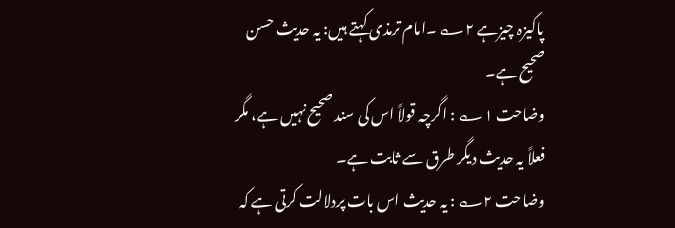پاکیزہ چیزہے ۲؎ ۔امام ترمذی کہتے ہیں: یہ حدیث حسن صحیح ہے۔
وضاحت ۱؎ : اگرچہ قولاً اس کی سند صحیح نہیں ہے، مگر فعلاً یہ حدیث دیگر طرق سے ثابت ہے۔
وضاحت ۲؎ : یہ حدیث اس بات پردلالت کرتی ہے کہ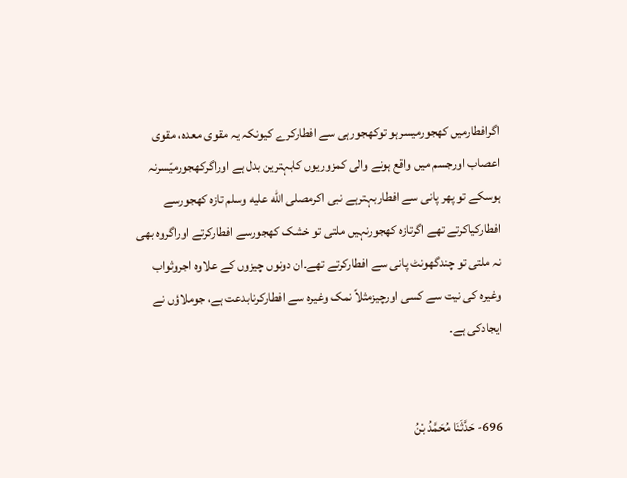اگرافطارمیں کھجورمیسرہو توکھجورہی سے افطارکرے کیونکہ یہ مقوی معدہ، مقوی اعصاب اورجسم میں واقع ہونے والی کمزوریوں کابہترین بدل ہے اوراگرکھجورمیّسرنہ ہوسکے تو پھر پانی سے افطاربہترہے نبی اکرمصلى الله عليه وسلم تازہ کھجورسے افطارکیاکرتے تھے اگرتازہ کھجورنہیں ملتی تو خشک کھجورسے افطارکرتے اوراگروہ بھی نہ ملتی تو چندگھونٹ پانی سے افطارکرتے تھے۔ان دونوں چیزوں کے علاوہ اجروثواب وغیرہ کی نیت سے کسی اورچیزمثلاً نمک وغیرہ سے افطارکرنابدعت ہے، جوملاؤں نے ایجادکی ہے۔


696- حَدَّثَنَا مُحَمَّدُ بْنُ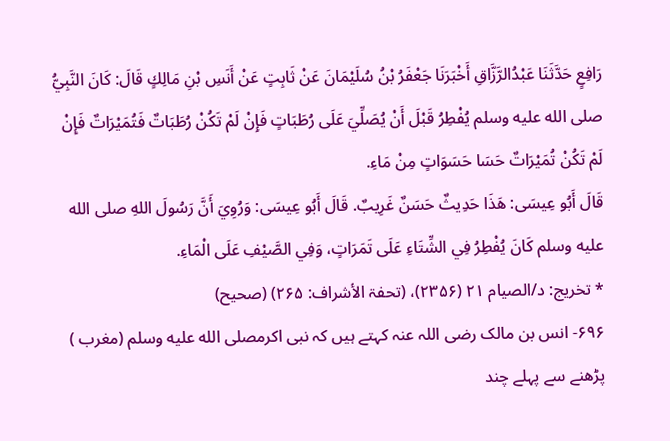رَافِعٍ حَدَّثَنَا عَبْدُالرَّزَّاقِ أَخْبَرَنَا جَعْفَرُ بْنُ سُلَيْمَانَ عَنْ ثَابِتٍ عَنْ أَنَسِ بْنِ مَالِكٍ قَالَ: كَانَ النَّبِيُّ صلى الله عليه وسلم يُفْطِرُ قَبْلَ أَنْ يُصَلِّيَ عَلَى رُطَبَاتٍ فَإِنْ لَمْ تَكُنْ رُطَبَاتٌ فَتُمَيْرَاتٌ فَإِنْ لَمْ تَكُنْ تُمَيْرَاتٌ حَسَا حَسَوَاتٍ مِنْ مَاءِ.
قَالَ أَبُو عِيسَى: هَذَا حَدِيثٌ حَسَنٌ غَرِيبٌ. قَالَ أَبُو عِيسَى: وَرُوِيَ أَنَّ رَسُولَ اللهِ صلى الله عليه وسلم كَانَ يُفْطِرُ فِي الشِّتَاءِ عَلَى تَمَرَاتٍ، وَفِي الصَّيْفِ عَلَى الْمَاءِ.
* تخريج: د/الصیام ۲۱ (۲۳۵۶)، (تحفۃ الأشراف: ۲۶۵) (صحیح)
۶۹۶- انس بن مالک رضی اللہ عنہ کہتے ہیں کہ نبی اکرمصلى الله عليه وسلم (مغرب ) پڑھنے سے پہلے چند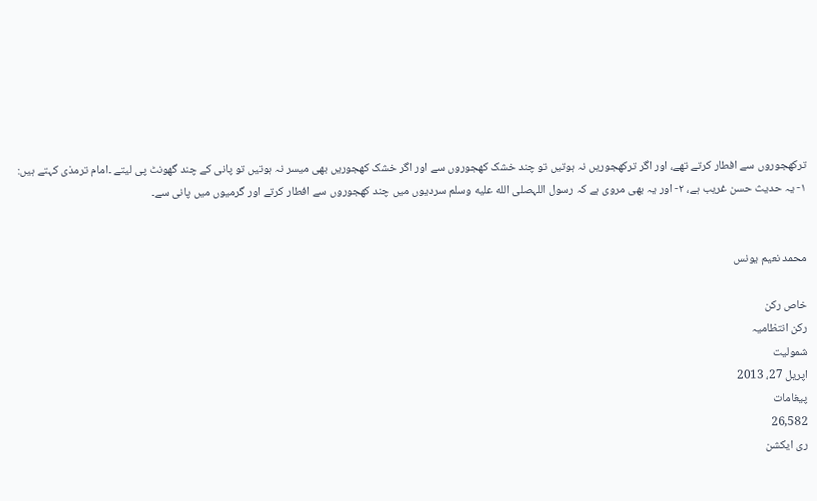ترکھجوروں سے افطار کرتے تھے، اور اگر ترکھجوریں نہ ہوتیں تو چند خشک کھجوروں سے اور اگر خشک کھجوریں بھی میسر نہ ہوتیں تو پانی کے چند گھونٹ پی لیتے ۔امام ترمذی کہتے ہیں: ۱- یہ حدیث حسن غریب ہے، ۲- اور یہ بھی مروی ہے کہ رسول اللہصلى الله عليه وسلم سردیوں میں چند کھجوروں سے افطار کرتے اور گرمیوں میں پانی سے۔


محمد نعیم یونس

خاص رکن
رکن انتظامیہ
شمولیت
اپریل 27، 2013
پیغامات
26,582
ری ایکشن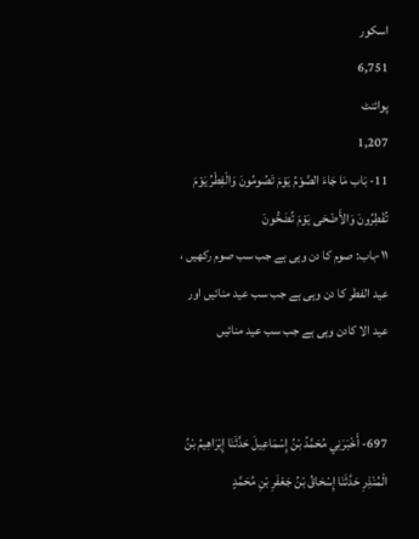اسکور
6,751
پوائنٹ
1,207
11- بَاب مَا جَاءَ الصَّوْمُ يَوْمَ تَصُومُونَ وَالْفِطْرُ يَوْمَ تُفْطِرُونَ وَالأَضْحَى يَوْمَ تُضَحُّونَ
۱۱-باب: صوم کا دن وہی ہے جب سب صوم رکھیں ، عید الفطر کا دن وہی ہے جب سب عید منائیں اور عید الا کادن وہی ہے جب سب عید منائیں


697- أَخْبَرَنِي مُحَمَّدُ بْنُ إِسْمَاعِيلَ حَدَّثَنَا إِبْرَاهِيمُ بْنُ الْمُنْذِرِ حَدَّثَنَا إِسْحَاقُ بْنُ جَعْفَرِ بْنِ مُحَمَّدٍ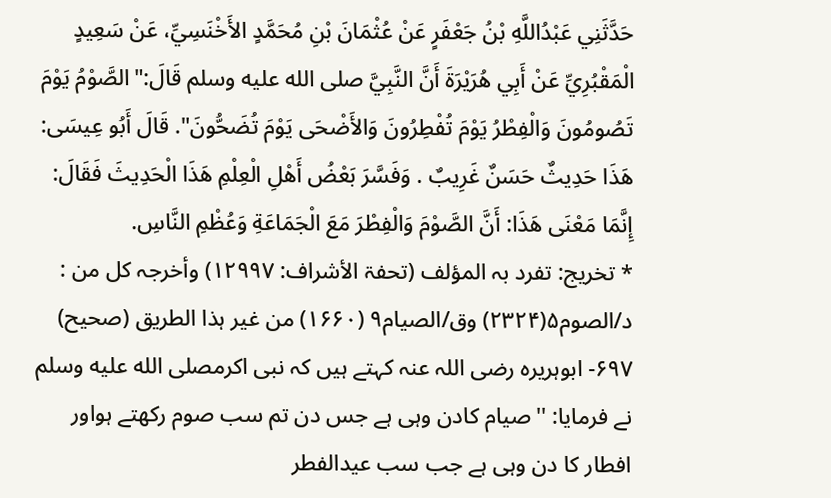حَدَّثَنِي عَبْدُاللَّهِ بْنُ جَعْفَرٍ عَنْ عُثْمَانَ بْنِ مُحَمَّدٍ الأَخْنَسِيِّ، عَنْ سَعِيدٍ الْمَقْبُرِيِّ عَنْ أَبِي هُرَيْرَةَ أَنَّ النَّبِيَّ صلى الله عليه وسلم قَالَ:"الصَّوْمُ يَوْمَ تَصُومُونَ وَالْفِطْرُ يَوْمَ تُفْطِرُونَ وَالأَضْحَى يَوْمَ تُضَحُّونَ". قَالَ أَبُو عِيسَى: هَذَا حَدِيثٌ حَسَنٌ غَرِيبٌ . وَفَسَّرَ بَعْضُ أَهْلِ الْعِلْمِ هَذَا الْحَدِيثَ فَقَالَ: إِنَّمَا مَعْنَى هَذَا: أَنَّ الصَّوْمَ وَالْفِطْرَ مَعَ الْجَمَاعَةِ وَعُظْمِ النَّاسِ.
* تخريج: تفرد بہ المؤلف (تحفۃ الأشراف: ۱۲۹۹۷) وأخرجہ کل من : د/الصوم۵(۲۳۲۴) وق/الصیام۹ (۱۶۶۰) من غیر ہذا الطریق (صحیح)
۶۹۷- ابوہریرہ رضی اللہ عنہ کہتے ہیں کہ نبی اکرمصلى الله عليه وسلم نے فرمایا: ''صیام کادن وہی ہے جس دن تم سب صوم رکھتے ہواور افطار کا دن وہی ہے جب سب عیدالفطر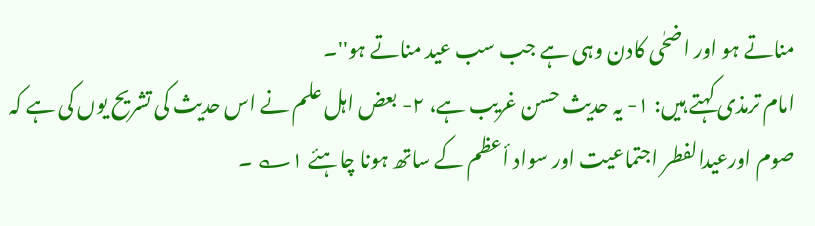مناتے ہو اور اضحٰی کادن وہی ہے جب سب عید مناتے ہو''۔
امام ترمذی کہتے ہیں: ۱- یہ حدیث حسن غریب ہے، ۲- بعض اہل علم نے اس حدیث کی تشریح یوں کی ہے کہ صوم اورعیدالفطر اجتماعیت اور سواد أعظم کے ساتھ ہونا چاہئے ۱؎ ۔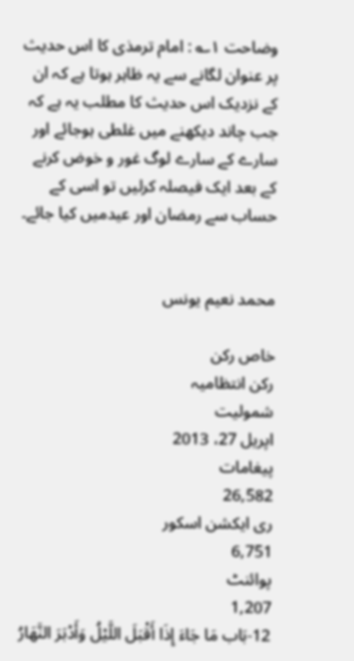وضاحت ۱؎ : امام ترمذی کا اس حدیث پر عنوان لگانے سے یہ ظاہر ہوتا ہے کہ ان کے نزدیک اس حدیث کا مطلب یہ ہے کہ جب چاند دیکھنے میں غلطی ہوجائے اور سارے کے سارے لوگ غور و خوض کرنے کے بعد ایک فیصلہ کرلیں تو اسی کے حساب سے رمضان اور عیدمیں کیا جائے۔


محمد نعیم یونس

خاص رکن
رکن انتظامیہ
شمولیت
اپریل 27، 2013
پیغامات
26,582
ری ایکشن اسکور
6,751
پوائنٹ
1,207
12-بَاب مَا جَاءَ إِذَا أَقْبَلَ اللَّيْلُ وَأَدْبَرَ النَّهَارُ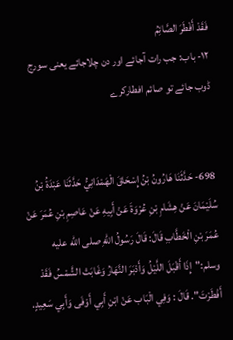فَقَدْ أَفْطَرَ الصَّائِمُ
۱۲- باب: جب رات آجائے اور دن چلاجائے یعنی سورج ڈوب جائے تو صائم افطارکرے


698- حَدَّثَنَا هَارُونُ بْنُ إِسْحَاقَ الْهَمْدَانِيُّ حَدَّثَنَا عَبْدَةُ بْنُ سُلَيْمَانَ عَنْ هِشَامِ بْنِ عُرْوَةَ عَنْ أَبِيهِ عَنْ عَاصِمِ بْنِ عُمَرَ عَنْ عُمَرَ بْنِ الْخَطَّابِ قَالَ: قَالَ رَسُولُ اللهِ صلى الله عليه وسلم:"إِذَا أَقْبَلَ اللَّيْلُ وَأَدْبَرَ النَّهَارُ وَغَابَتْ الشَّمْسُ فَقَدْ أَفْطَرْتَ". قَالَ : وَفِي الْبَاب عَنْ ابْنِ أَبِي أَوْفَى وَأَبِي سَعِيدٍ.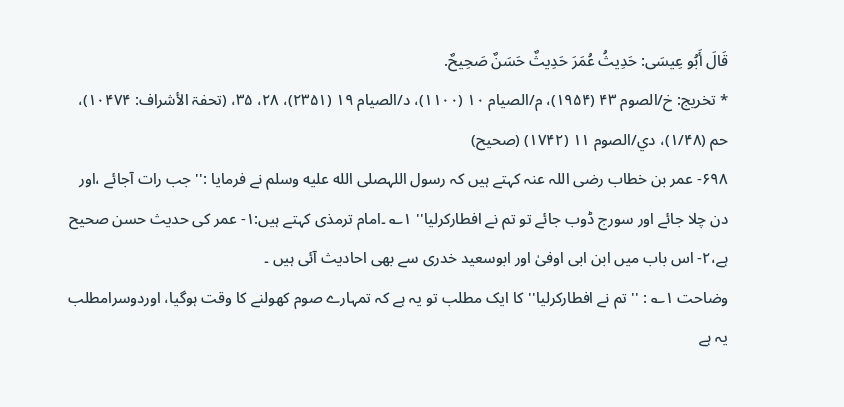قَالَ أَبُو عِيسَى: حَدِيثُ عُمَرَ حَدِيثٌ حَسَنٌ صَحِيحٌ.
* تخريج: خ/الصوم ۴۳ (۱۹۵۴)، م/الصیام ۱۰ (۱۱۰۰)، د/الصیام ۱۹ (۲۳۵۱)، ۲۸، ۳۵، (تحفۃ الأشراف: ۱۰۴۷۴)، حم (۱/۴۸)، دي/الصوم ۱۱ (۱۷۴۲) (صحیح)
۶۹۸- عمر بن خطاب رضی اللہ عنہ کہتے ہیں کہ رسول اللہصلى الله عليه وسلم نے فرمایا :'' جب رات آجائے ،اور دن چلا جائے اور سورج ڈوب جائے تو تم نے افطارکرلیا'' ۱؎ ۔امام ترمذی کہتے ہیں:۱- عمر کی حدیث حسن صحیح ہے،۲- اس باب میں ابن ابی اوفیٰ اور ابوسعید خدری سے بھی احادیث آئی ہیں ۔
وضاحت ۱؎ : ''تم نے افطارکرلیا'' کا ایک مطلب تو یہ ہے کہ تمہارے صوم کھولنے کا وقت ہوگیا، اوردوسرامطلب یہ ہے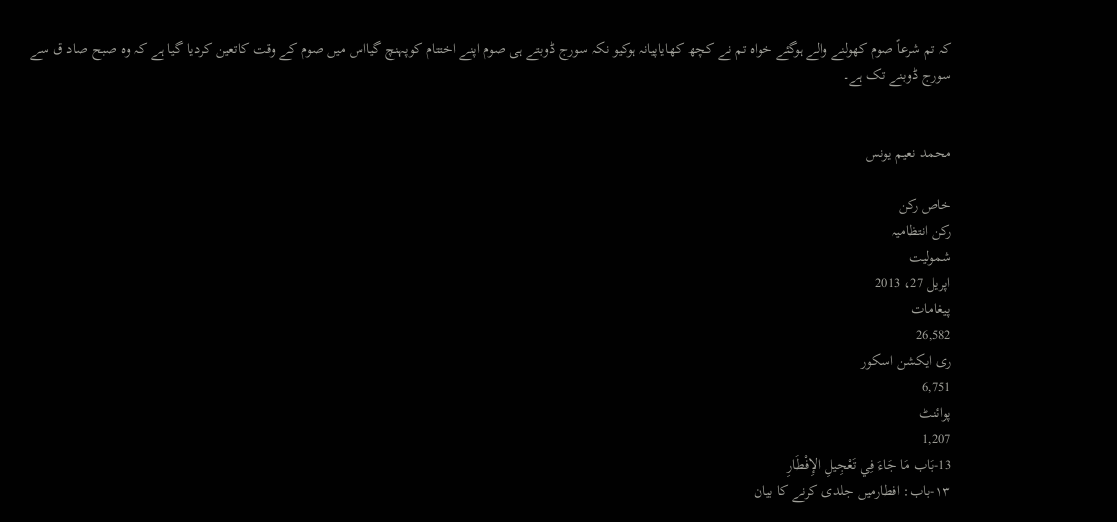کہ تم شرعاً صوم کھولنے والے ہوگئے خواہ تم نے کچھ کھایاپیانہ ہوکیو نکہ سورج ڈوبتے ہی صوم اپنے اختتام کوپہنچ گیااس میں صوم کے وقت کاتعین کردیا گیا ہے کہ وہ صبح صاد ق سے سورج ڈوبنے تک ہے۔


محمد نعیم یونس

خاص رکن
رکن انتظامیہ
شمولیت
اپریل 27، 2013
پیغامات
26,582
ری ایکشن اسکور
6,751
پوائنٹ
1,207
13-بَاب مَا جَاءَ فِي تَعْجِيلِ الإِفْطَارِ
۱۳-باب: افطارمیں جلدی کرنے کا بیان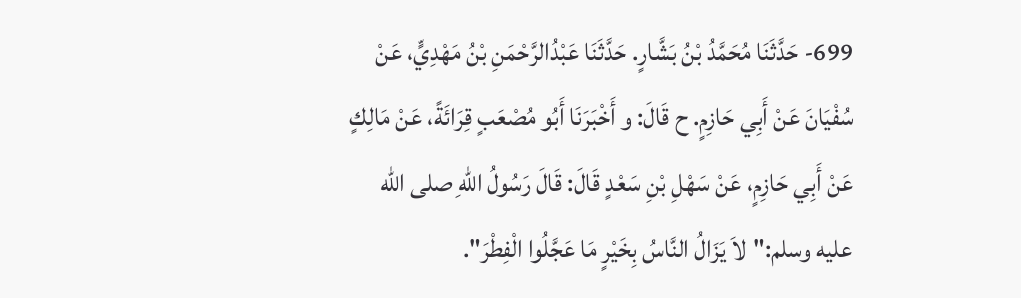699- حَدَّثَنَا مُحَمَّدُ بْنُ بَشَّارٍ. حَدَّثَنَا عَبْدُالرَّحْمَنِ بْنُ مَهْدِيٍّ، عَنْ سُفْيَانَ عَنْ أَبِي حَازِمٍ. ح قَالَ: و أَخْبَرَنَا أَبُو مُصْعَبٍ قِرَائَةً، عَنْ مَالِكٍ عَنْ أَبِي حَازِمٍ، عَنْ سَهْلِ بْنِ سَعْدٍ قَالَ: قَالَ رَسُولُ اللهِ صلى الله عليه وسلم:"لاَ يَزَالُ النَّاسُ بِخَيْرٍ مَا عَجَّلُوا الْفِطْرَ".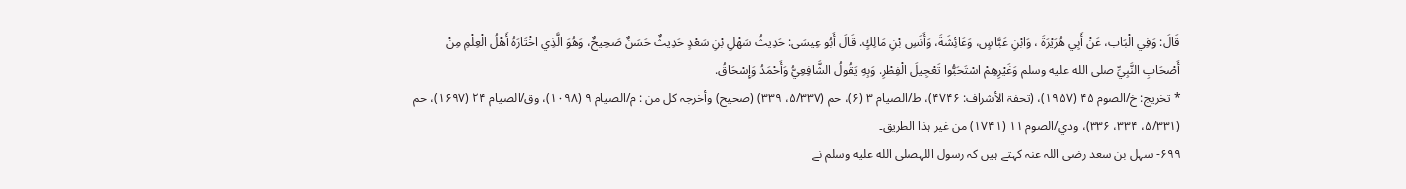قَالَ: وَفِي الْبَاب، عَنْ أَبِي هُرَيْرَةَ ، وَابْنِ عَبَّاسٍ، وَعَائِشَةَ، وَأَنَسِ بْنِ مَالِكٍ. قَالَ أَبُو عِيسَى: حَدِيثُ سَهْلِ بْنِ سَعْدٍ حَدِيثٌ حَسَنٌ صَحِيحٌ، وَهُوَ الَّذِي اخْتَارَهُ أَهْلُ الْعِلْمِ مِنْ أَصْحَابِ النَّبِيِّ صلى الله عليه وسلم وَغَيْرِهِمْ اسْتَحَبُّوا تَعْجِيلَ الْفِطْرِ. وَبِهِ يَقُولُ الشَّافِعِيُّ وَأَحْمَدُ وَإِسْحَاقُ.
* تخريج: خ/الصوم ۴۵ (۱۹۵۷)، (تحفۃ الأشراف: ۴۷۴۶)، ط/الصیام ۳ (۶)، حم (۵/۳۳۷، ۳۳۹) (صحیح) وأخرجہ کل من : م/الصیام ۹ (۱۰۹۸)، وق/الصیام ۲۴ (۱۶۹۷)، حم (۵/۳۳۱، ۳۳۴، ۳۳۶)، ودي/الصوم ۱۱ (۱۷۴۱) من غیر ہذا الطریق۔
۶۹۹- سہل بن سعد رضی اللہ عنہ کہتے ہیں کہ رسول اللہصلى الله عليه وسلم نے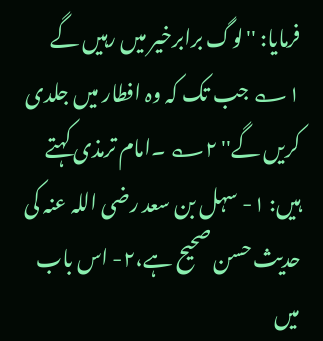فرمایا: ''لوگ برابرخیر میں رہیں گے ۱؎ جب تک کہ وہ افطار میں جلدی کریں گے'' ۲؎ ۔امام ترمذی کہتے ہیں: ۱- سہل بن سعد رضی اللہ عنہ کی حدیث حسن صحیح ہے،۲- اس باب میں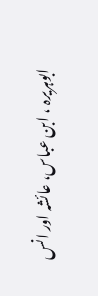ابوہریرہ ، ابن عباس، عائشہ اور انس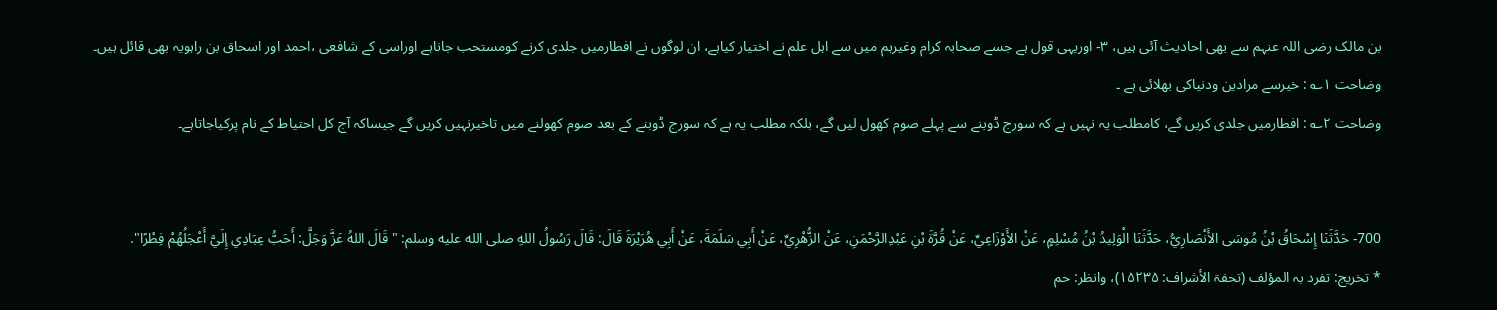بن مالک رضی اللہ عنہم سے بھی احادیث آئی ہیں، ۳- اوریہی قول ہے جسے صحابہ کرام وغیرہم میں سے اہل علم نے اختیار کیاہے، ان لوگوں نے افطارمیں جلدی کرنے کومستحب جاناہے اوراسی کے شافعی ،احمد اور اسحاق بن راہویہ بھی قائل ہیں۔
وضاحت ۱؎ : خیرسے مرادین ودنیاکی بھلائی ہے ۔
وضاحت ۲؎ : افطارمیں جلدی کریں گے، کامطلب یہ نہیں ہے کہ سورج ڈوبنے سے پہلے صوم کھول لیں گے، بلکہ مطلب یہ ہے کہ سورج ڈوبنے کے بعد صوم کھولنے میں تاخیرنہیں کریں گے جیساکہ آج کل احتیاط کے نام پرکیاجاتاہے۔


700- حَدَّثَنَا إِسْحَاقُ بْنُ مُوسَى الأَنْصَارِيُّ، حَدَّثَنَا الْوَلِيدُ بْنُ مُسْلِمٍ، عَنْ الأَوْزَاعِيِّ، عَنْ قُرَّةَ بْنِ عَبْدِالرَّحْمَنِ، عَنْ الزُّهْرِيِّ، عَنْ أَبِي سَلَمَةَ، عَنْ أَبِي هُرَيْرَةَ قَالَ: قَالَ رَسُولُ اللهِ صلى الله عليه وسلم: "قَالَ اللهُ عَزَّ وَجَلَّ: أَحَبُّ عِبَادِي إِلَيَّ أَعْجَلُهُمْ فِطْرًا".
* تخريج: تفرد بہ المؤلف (تحفۃ الأشراف: ۱۵۲۳۵)، وانظر: حم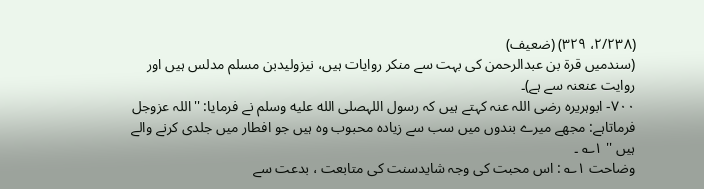(۲/۲۳۸، ۳۲۹) (ضعیف)
(سندمیں قرۃ بن عبدالرحمن کی بہت سے منکر روایات ہیں، نیزولیدبن مسلم مدلس ہیں اور روایت عنعنہ سے ہے)۔
۷۰۰- ابوہریرہ رضی اللہ عنہ کہتے ہیں کہ رسول اللہصلى الله عليه وسلم نے فرمایا: ''اللہ عزوجل فرماتاہے: مجھے میرے بندوں میں سب سے زیادہ محبوب وہ ہیں جو افطار میں جلدی کرنے والے ہیں '' ۱؎ ۔
وضاحت ۱؎ : اس محبت کی وجہ شایدسنت کی متابعت ، بدعت سے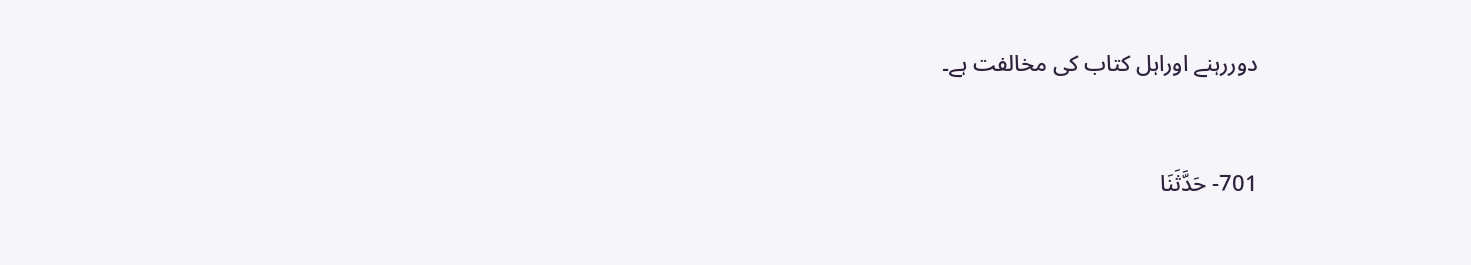دوررہنے اوراہل کتاب کی مخالفت ہے۔


701- حَدَّثَنَا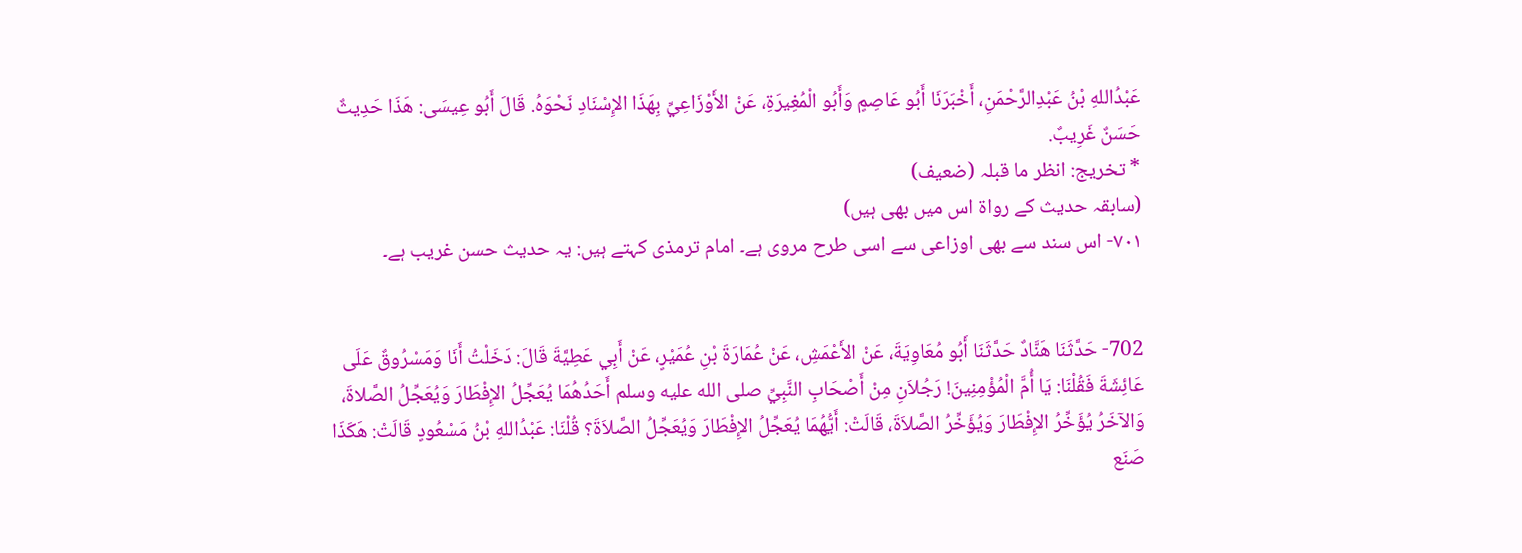عَبْدُاللهِ بْنُ عَبْدِالرَّحْمَنِ، أَخْبَرَنَا أَبُو عَاصِمٍ وَأَبُو الْمُغِيرَةِ، عَنْ الأَوْزَاعِيِّ بِهَذَا الإِسْنَادِ نَحْوَهُ. قَالَ أَبُو عِيسَى: هَذَا حَدِيثٌ حَسَنٌ غَرِيبٌ.
* تخريج: انظر ما قبلہ (ضعیف)
(سابقہ حدیث کے رواۃ اس میں بھی ہیں)
۷۰۱- اس سند سے بھی اوزاعی سے اسی طرح مروی ہے۔ امام ترمذی کہتے ہیں: یہ حدیث حسن غریب ہے۔


702- حَدَّثَنَا هَنَّادٌ حَدَّثَنَا أَبُو مُعَاوِيَةَ، عَنْ الأَعْمَشِ، عَنْ عُمَارَةَ بْنِ عُمَيْرٍ، عَنْ أَبِي عَطِيَّةَ قَالَ: دَخَلْتُ أَنَا وَمَسْرُوقٌ عَلَى عَائِشَةَ فَقُلْنَا: يَا أُمَّ الْمُؤْمِنِينَ! رَجُلاَنِ مِنْ أَصْحَابِ النَّبِيِّ صلى الله عليه وسلم أَحَدُهُمَا يُعَجِّلُ الإِفْطَارَ وَيُعَجِّلُ الصَّلاةَ، وَالآخَرُ يُؤَخِّرُ الإِفْطَارَ وَيُؤَخِّرُ الصَّلاَةَ، قَالَتْ: أَيُّهُمَا يُعَجِّلُ الإِفْطَارَ وَيُعَجِّلُ الصَّلاَةَ؟ قُلْنَا: عَبْدُاللهِ بْنُ مَسْعُودٍ قَالَتْ: هَكَذَا صَنَع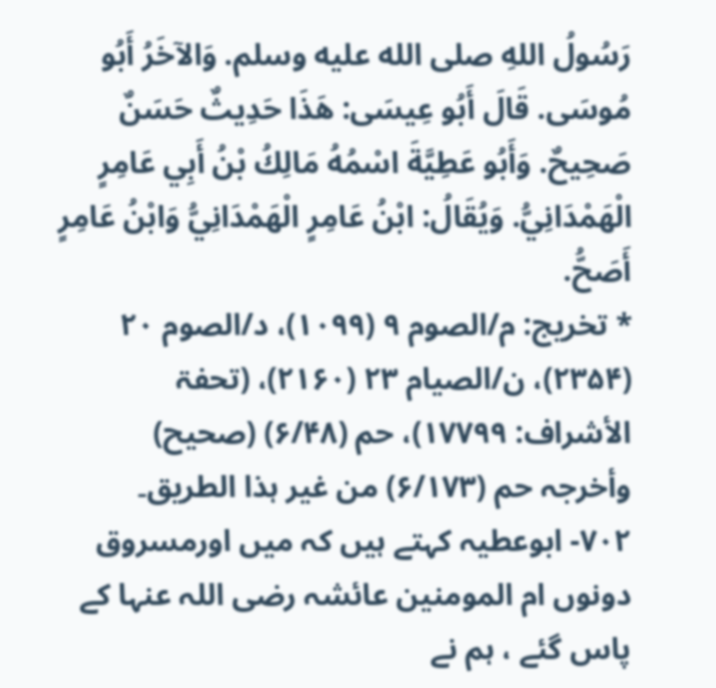رَسُولُ اللهِ صلى الله عليه وسلم. وَالآخَرُ أَبُو مُوسَى. قَالَ أَبُو عِيسَى: هَذَا حَدِيثٌ حَسَنٌ صَحِيحٌ. وَأَبُو عَطِيَّةَ اسْمُهُ مَالِكُ بْنُ أَبِي عَامِرٍ الْهَمْدَانِيُّ. وَيُقَالُ: ابْنُ عَامِرٍ الْهَمْدَانِيُّ وَابْنُ عَامِرٍ أَصَحُّ.
* تخريج: م/الصوم ۹ (۱۰۹۹)، د/الصوم ۲۰ (۲۳۵۴)، ن/الصیام ۲۳ (۲۱۶۰)، (تحفۃ الأشراف: ۱۷۷۹۹)، حم (۶/۴۸) (صحیح) وأخرجہ حم (۶/۱۷۳) من غیر ہذا الطریق۔
۷۰۲- ابوعطیہ کہتے ہیں کہ میں اورمسروق دونوں ام المومنین عائشہ رضی اللہ عنہا کے پاس گئے ، ہم نے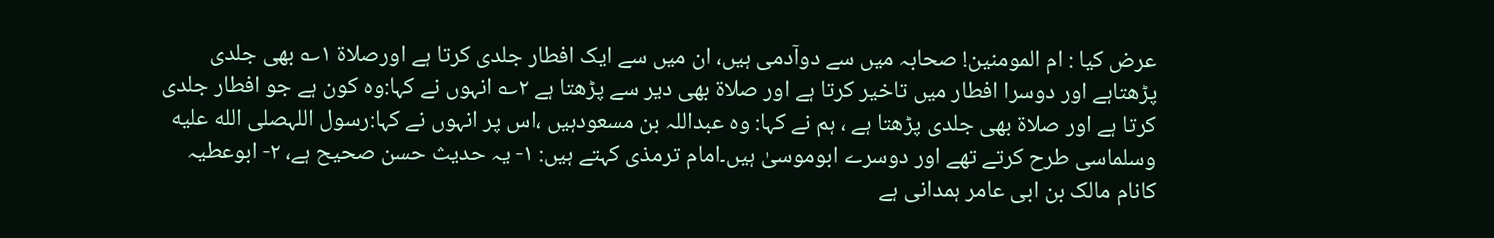عرض کیا : ام المومنین! صحابہ میں سے دوآدمی ہیں، ان میں سے ایک افطار جلدی کرتا ہے اورصلاۃ ۱؎ بھی جلدی پڑھتاہے اور دوسرا افطار میں تاخیر کرتا ہے اور صلاۃ بھی دیر سے پڑھتا ہے ۲؎ انہوں نے کہا:وہ کون ہے جو افطار جلدی کرتا ہے اور صلاۃ بھی جلدی پڑھتا ہے ، ہم نے کہا: وہ عبداللہ بن مسعودہیں ،اس پر انہوں نے کہا:رسول اللہصلى الله عليه وسلماسی طرح کرتے تھے اور دوسرے ابوموسیٰ ہیں۔امام ترمذی کہتے ہیں: ۱- یہ حدیث حسن صحیح ہے، ۲- ابوعطیہ کانام مالک بن ابی عامر ہمدانی ہے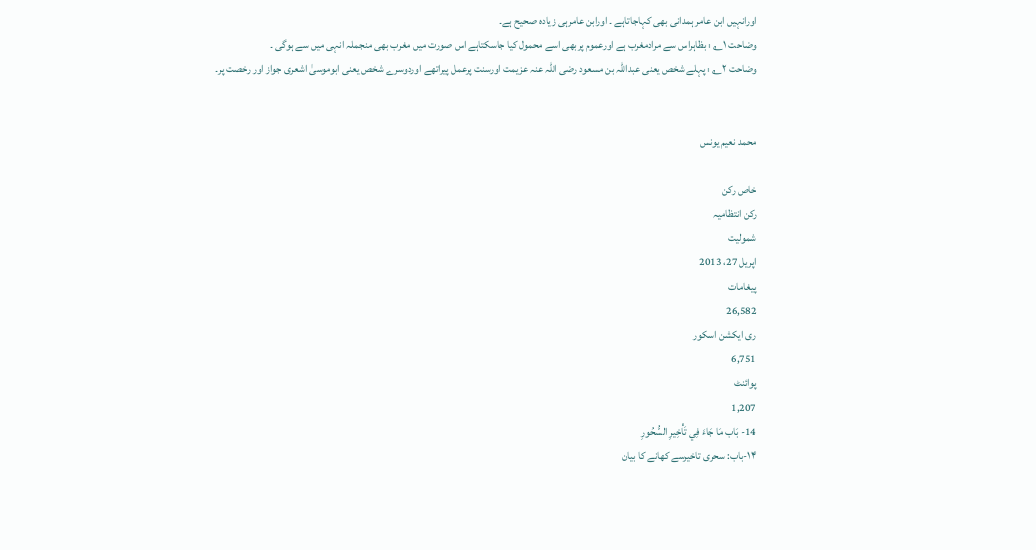اورانہیں ابن عامر ہمدانی بھی کہاجاتاہے ۔ اورابن عامرہی زیادہ صحیح ہے۔
وضاحت ۱؎ : بظاہراس سے مرادمغرب ہے اورعموم پربھی اسے محمول کیا جاسکتاہے اس صورت میں مغرب بھی منجملہ انہی میں سے ہوگی ۔
وضاحت ۲؎ : پہلے شخص یعنی عبداللہ بن مسعود رضی اللہ عنہ عزیمت اورسنت پرعمل پیراتھے اوردوسرے شخص یعنی ابوموسیٰ اشعری جواز اور رخصت پر۔


محمد نعیم یونس

خاص رکن
رکن انتظامیہ
شمولیت
اپریل 27، 2013
پیغامات
26,582
ری ایکشن اسکور
6,751
پوائنٹ
1,207
14- بَاب مَا جَاءَ فِي تَأْخِيرِ السُّحُورِ
۱۴-باب: سحری تاخیرسے کھانے کا بیان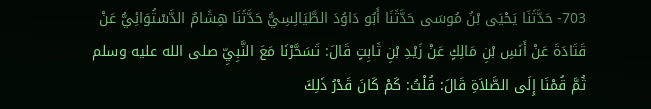703- حَدَّثَنَا يَحْيَى بْنُ مُوسَى حَدَّثَنَا أَبُو دَاوُدَ الطَّيَالِسِيُّ حَدَّثَنَا هِشَامٌ الدَّسْتُوَائِيُّ عَنْ قَتَادَةَ عَنْ أَنَسِ بْنِ مَالِكٍ عَنْ زَيْدِ بْنِ ثَابِتٍ قَالَ: تَسَحَّرْنَا مَعَ النَّبِيِّ صلى الله عليه وسلم ثُمَّ قُمْنَا إِلَى الصَّلاَةِ قَالَ: قُلْتُ: كَمْ كَانَ قَدْرُ ذَلِكَ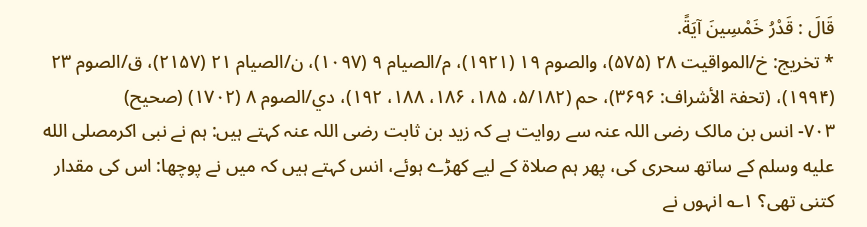قَالَ : قَدْرُ خَمْسِينَ آيَةً.
* تخريج: خ/المواقیت ۲۸ (۵۷۵)، والصوم ۱۹ (۱۹۲۱)، م/الصیام ۹ (۱۰۹۷)، ن/الصیام ۲۱ (۲۱۵۷)، ق/الصوم ۲۳ (۱۹۹۴)، (تحفۃ الأشراف: ۳۶۹۶)، حم (۵/۱۸۲، ۱۸۵، ۱۸۶، ۱۸۸، ۱۹۲)، دي/الصوم ۸ (۱۷۰۲) (صحیح)
۷۰۳- انس بن مالک رضی اللہ عنہ سے روایت ہے کہ زید بن ثابت رضی اللہ عنہ کہتے ہیں: ہم نے نبی اکرمصلى الله عليه وسلم کے ساتھ سحری کی، پھر ہم صلاۃ کے لیے کھڑے ہوئے، انس کہتے ہیں کہ میں نے پوچھا: اس کی مقدار کتنی تھی؟ ۱؎ انہوں نے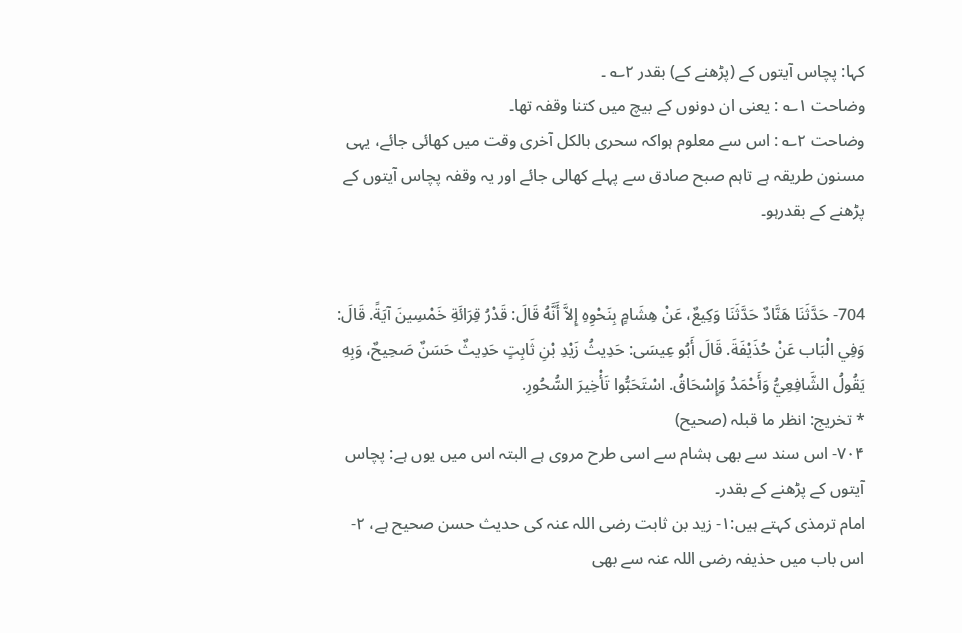کہا: پچاس آیتوں کے (پڑھنے کے) بقدر ۲؎ ۔
وضاحت ۱؎ : یعنی ان دونوں کے بیچ میں کتنا وقفہ تھا۔
وضاحت ۲؎ : اس سے معلوم ہواکہ سحری بالکل آخری وقت میں کھائی جائے، یہی مسنون طریقہ ہے تاہم صبح صادق سے پہلے کھالی جائے اور یہ وقفہ پچاس آیتوں کے پڑھنے کے بقدرہو۔


704- حَدَّثَنَا هَنَّادٌ حَدَّثَنَا وَكِيعٌ، عَنْ هِشَامٍ بِنَحْوِهِ إِلاَّ أَنَّهُ قَالَ: قَدْرُ قِرَائَةِ خَمْسِينَ آيَةً. قَالَ: وَفِي الْبَاب عَنْ حُذَيْفَةَ. قَالَ أَبُو عِيسَى: حَدِيثُ زَيْدِ بْنِ ثَابِتٍ حَدِيثٌ حَسَنٌ صَحِيحٌ، وَبِهِ يَقُولُ الشَّافِعِيُّ وَأَحْمَدُ وَإِسْحَاقُ. اسْتَحَبُّوا تَأْخِيرَ السُّحُورِ.
* تخريج: انظر ما قبلہ (صحیح)
۷۰۴- اس سند سے بھی ہشام سے اسی طرح مروی ہے البتہ اس میں یوں ہے: پچاس آیتوں کے پڑھنے کے بقدر۔
امام ترمذی کہتے ہیں:۱- زید بن ثابت رضی اللہ عنہ کی حدیث حسن صحیح ہے، ۲- اس باب میں حذیفہ رضی اللہ عنہ سے بھی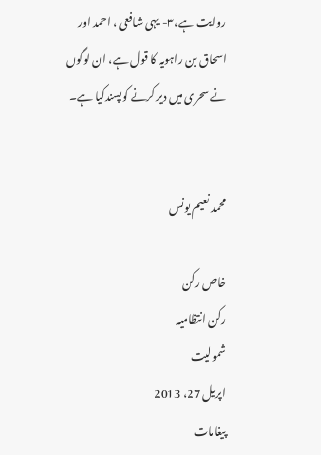روایت ہے،۳- یہی شافعی ، احمد اور اسحاق بن راہویہ کا قول ہے، ان لوگوں نے سحری میں دیر کرنے کوپسندکیا ہے۔


محمد نعیم یونس

خاص رکن
رکن انتظامیہ
شمولیت
اپریل 27، 2013
پیغامات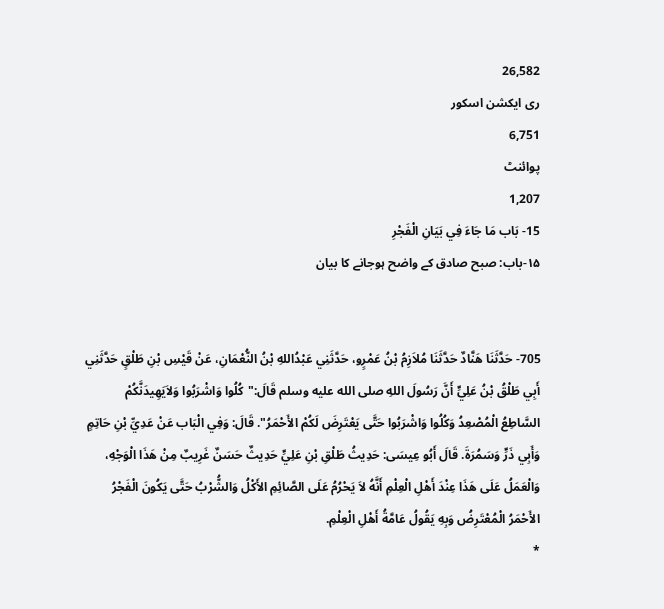26,582
ری ایکشن اسکور
6,751
پوائنٹ
1,207
15- بَاب مَا جَاءَ فِي بَيَانِ الْفَجْرِ
۱۵-باب: صبح صادق کے واضح ہوجانے کا بیان


705- حَدَّثَنَا هَنَّادٌ حَدَّثَنَا مُلاَزِمُ بْنُ عَمْرٍو، حَدَّثَنِي عَبْدُاللهِ بْنُ النُّعْمَانِ، عَنْ قَيْسِ بْنِ طَلْقٍ حَدَّثَنِي أَبِي طَلْقُ بْنُ عَلِيٍّ أَنَّ رَسُولَ اللهِ صلى الله عليه وسلم قَالَ:"كُلُوا وَاشْرَبُوا وَلاَيَهِيدَنَّكُمْ السَّاطِعُ الْمُصْعِدُ وَكُلُوا وَاشْرَبُوا حَتَّى يَعْتَرِضَ لَكُمْ الأَحْمَرُ". قَالَ: وَفِي الْبَاب عَنْ عَدِيِّ بْنِ حَاتِمٍ وَأَبِي ذَرٍّ وَسَمُرَةَ. قَالَ أَبُو عِيسَى: حَدِيثُ طَلْقِ بْنِ عَلِيٍّ حَدِيثٌ حَسَنٌ غَرِيبٌ مِنْ هَذَا الْوَجْهِ، وَالْعَمَلُ عَلَى هَذَا عِنْدَ أَهْلِ الْعِلْمِ أَنَّهُ لاَ يَحْرُمُ عَلَى الصَّائِمِ الأَكْلُ وَالشُّرْبُ حَتَّى يَكُونَ الْفَجْرُ الأَحْمَرُ الْمُعْتَرِضُ وَبِهِ يَقُولُ عَامَّةُ أَهْلِ الْعِلْمِ.
*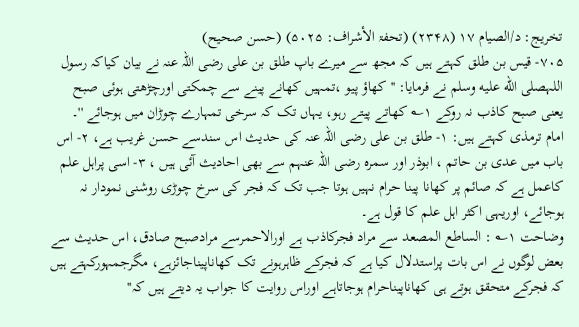تخريج: د/الصیام ۱۷ (۲۳۴۸) (تحفۃ الأشراف: ۵۰۲۵) (حسن صحیح)
۷۰۵- قیس بن طلق کہتے ہیں کہ مجھ سے میرے باپ طلق بن علی رضی اللہ عنہ نے بیان کیاکہ رسول اللہصلى الله عليه وسلم نے فرمایا: ''کھاؤ پیو ،تمہیں کھانے پینے سے چمکتی اورچڑھتی ہوئی صبح یعنی صبح کاذب نہ روکے ۱؎ کھاتے پیتے رہو، یہاں تک کہ سرخی تمہارے چوڑان میں ہوجائے ''۔
امام ترمذی کہتے ہیں: ۱- طلق بن علی رضی اللہ عنہ کی حدیث اس سندسے حسن غریب ہے، ۲- اس باب میں عدی بن حاتم ، ابوذر اور سمرہ رضی اللہ عنہم سے بھی احادیث آئی ہیں ، ۳- اسی پراہل علم کاعمل ہے کہ صائم پر کھانا پینا حرام نہیں ہوتا جب تک کہ فجر کی سرخ چوڑی روشنی نمودار نہ ہوجائے، اوریہی اکثر اہل علم کا قول ہے۔
وضاحت ۱؎ : الساطع المصعد سے مراد فجرکاذب ہے اورالاحمرسے مرادصبح صادق، اس حدیث سے بعض لوگوں نے اس بات پراستدلال کیا ہے کہ فجرکے ظاہرہونے تک کھاناپیناجائزہے، مگرجمہورکہتے ہیں کہ فجرکے متحقق ہوتے ہی کھاناپیناحرام ہوجاتاہے اوراس روایت کا جواب یہ دیتے ہیں کہ''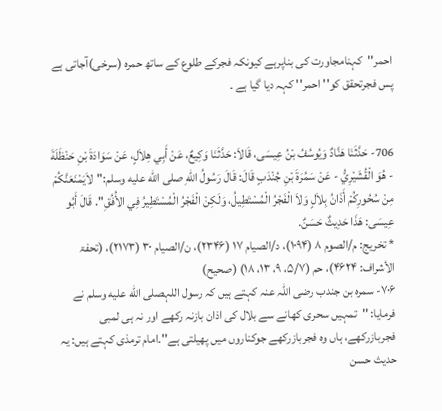احمر''کہنامجاورت کی بناپرہے کیونکہ فجرکے طلوع کے ساتھ حمرہ (سرخی)آجاتی ہے پس فجرتحقق کو'' احمر'' کہہ دیا گیا ہے ۔


706- حَدَّثَنَا هَنَّادٌ وَيُوسُفُ بْنُ عِيسَى، قَالاَ: حَدَّثَنَا وَكِيعٌ، عَنْ أَبِي هِلاَلٍ، عَنْ سَوَادَةَ بْنِ حَنْظَلَةَ - هُوَ الْقُشَيْرِيُّ - عَنْ سَمُرَةَ بْنِ جُنْدَبٍ قَالَ: قَالَ رَسُولُ اللهِ صلى الله عليه وسلم:"لاَيَمْنَعَنَّكُمْ مِنْ سُحُورِكُمْ أَذَانُ بِلاَلٍ وَلاَ الْفَجْرُ الْمُسْتَطِيلُ، وَلَكِنْ الْفَجْرُ الْمُسْتَطِيرُ فِي الأُفُقِ". قَالَ أَبُو عِيسَى: هَذَا حَدِيثٌ حَسَنٌ.
* تخريج: م/الصوم ۸ (۱۰۹۴)، د/الصیام ۱۷ (۲۳۴۶)، ن/الصیام ۳۰ (۲۱۷۳)، (تحفۃ الأشراف: ۴۶۲۴)، حم (۵/۷، ۹، ۱۳، ۱۸) (صحیح)
۷۰۶- سمرہ بن جندب رضی اللہ عنہ کہتے ہیں کہ رسول اللہصلى الله عليه وسلم نے فرمایا: ''تمہیں سحری کھانے سے بلال کی اذان بازنہ رکھے اور نہ ہی لمبی فجربازرکھے، ہاں وہ فجربازرکھے جوکناروں میں پھیلتی ہے''۔امام ترمذی کہتے ہیں: یہ حدیث حسن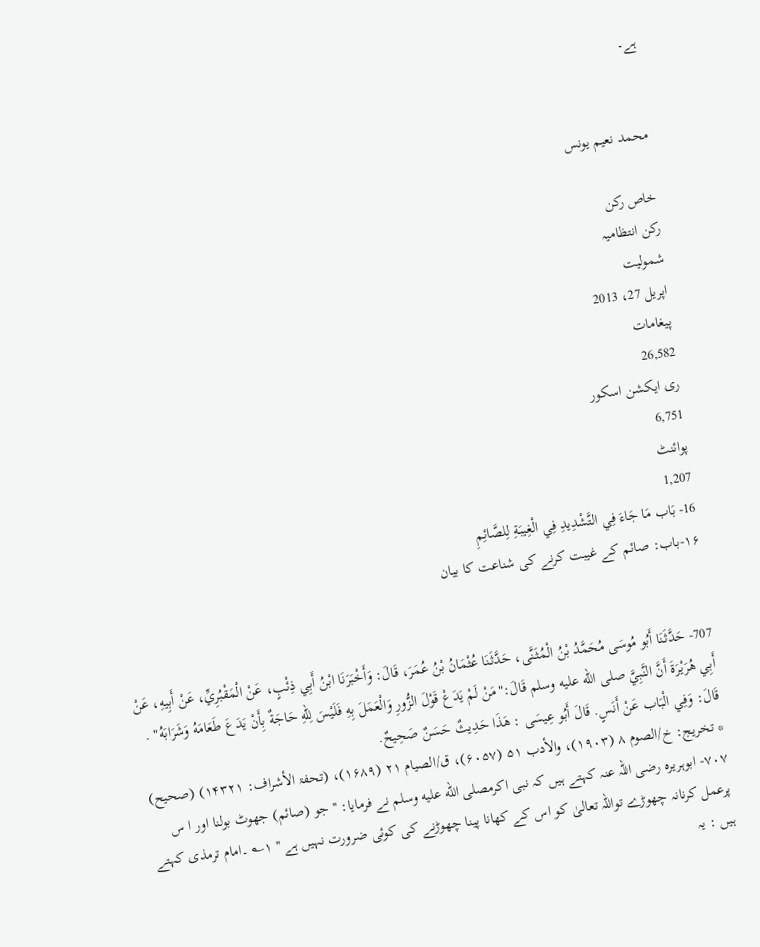ہے۔


محمد نعیم یونس

خاص رکن
رکن انتظامیہ
شمولیت
اپریل 27، 2013
پیغامات
26,582
ری ایکشن اسکور
6,751
پوائنٹ
1,207
16- بَاب مَا جَاءَ فِي التَّشْدِيدِ فِي الْغِيبَةِ لِلصَّائِمِ
۱۶-باب: صائم کے غیبت کرنے کی شناعت کا بیان


707- حَدَّثَنَا أَبُو مُوسَى مُحَمَّدُ بْنُ الْمُثَنَّى، حَدَّثَنَا عُثْمَانُ بْنُ عُمَرَ، قَالَ: وَأَخْبَرَنَا ابْنُ أَبِي ذِئْبٍ، عَنْ الْمَقْبُرِيِّ، عَنْ أَبِيهِ، عَنْ أَبِي هُرَيْرَةَ أَنَّ النَّبِيَّ صلى الله عليه وسلم قَالَ:"مَنْ لَمْ يَدَعْ قَوْلَ الزُّورِ وَالْعَمَلَ بِهِ فَلَيْسَ لِلّهِ حَاجَةٌ بِأَنْ يَدَعَ طَعَامَهُ وَشَرَابَهُ" .
قَالَ: وَفِي الْبَاب عَنْ أَنَسٍ. قَالَ أَبُو عِيسَى : هَذَا حَدِيثٌ حَسَنٌ صَحِيحٌ.
* تخريج: خ/الصوم ۸ (۱۹۰۳)، والأدب ۵۱ (۶۰۵۷)، ق/الصیام ۲۱ (۱۶۸۹)، (تحفۃ الأشراف: ۱۴۳۲۱) (صحیح)
۷۰۷- ابوہریرہ رضی اللہ عنہ کہتے ہیں کہ نبی اکرمصلى الله عليه وسلم نے فرمایا: ''جو (صائم) جھوٹ بولنا اور ا س پرعمل کرنانہ چھوڑے تواللہ تعالیٰ کو اس کے کھانا پینا چھوڑنے کی کوئی ضرورت نہیں ہے '' ۱؎ ۔امام ترمذی کہتے ہیں : یہ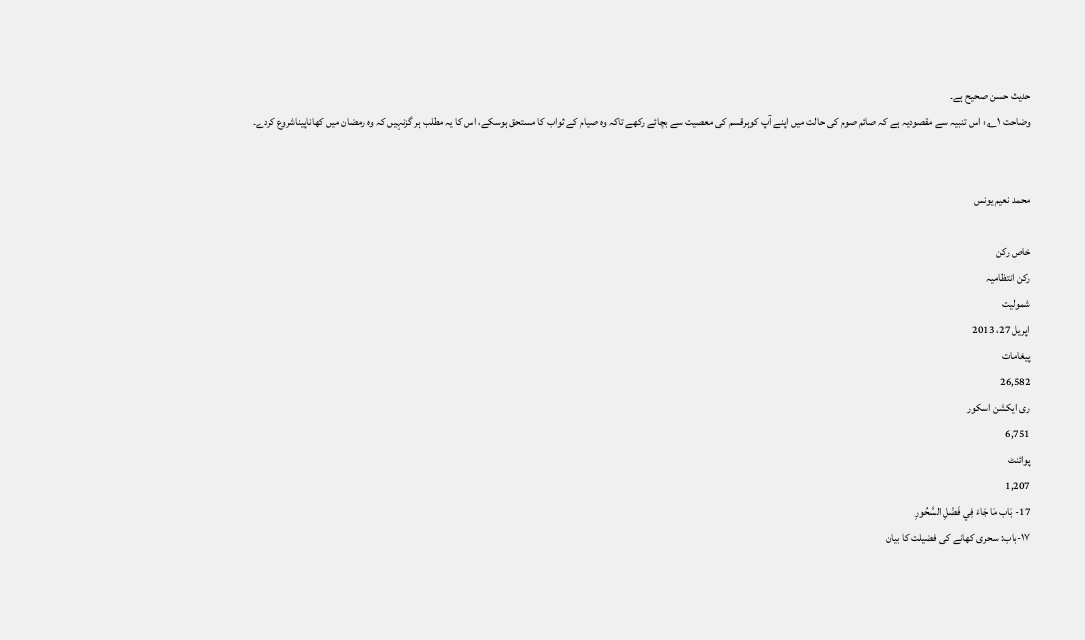حدیث حسن صحیح ہے۔
وضاحت ۱؎ : اس تنبیہ سے مقصودیہ ہے کہ صائم صوم کی حالت میں اپنے آپ کوہرقسم کی معصیت سے بچائے رکھے تاکہ وہ صیام کے ثواب کا مستحق ہوسکے، اس کا یہ مطلب ہر گزنہیں کہ وہ رمضان میں کھاناپیناشروع کردے۔


محمد نعیم یونس

خاص رکن
رکن انتظامیہ
شمولیت
اپریل 27، 2013
پیغامات
26,582
ری ایکشن اسکور
6,751
پوائنٹ
1,207
17- بَاب مَا جَاءَ فِي فَضْلِ السَّحُورِ
۱۷-باب: سحری کھانے کی فضیلت کا بیان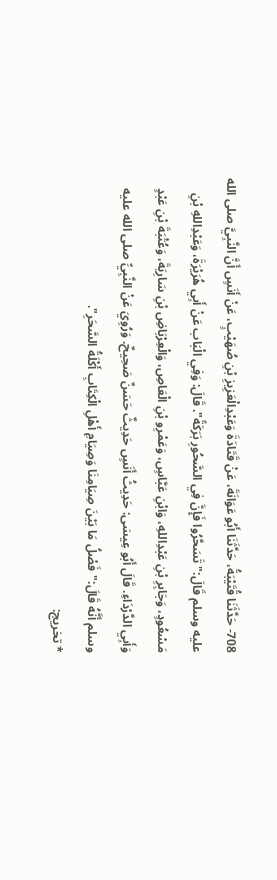708- حَدَّثَنَا قُتَيْبَةُ، حَدَّثَنَا أَبُو عَوَانَةَ، عَنْ قَتَادَةَ وَعَبْدِالْعَزِيزِ بْنِ صُهَيْبٍ، عَنْ أَنَسٍ أَنَّ النَّبِيَّ صلى الله عليه وسلم قَالَ:"تَسَحَّرُوا فَإِنَّ فِي السَّحُورِ بَرَكَةً". قَالَ: وَفِي الْبَاب عَنْ أَبِي هُرَيْرَةَ، وَعَبْدِاللهِ بْنِ مَسْعُودٍ، وَجَابِرِ بْنِ عَبْدِاللهِ، وَابْنِ عَبَّاسٍ، وَعَمْرِو بْنِ الْعَاصِ، وَالْعِرْبَاضِ بْنِ سَارِيَةَ، وَعُتْبَةَ بْنِ عَبْدٍ وَأَبِي الدَّرْدَاءِ. قَالَ أَبُو عِيسَى: حَدِيثُ أَنَسٍ حَدِيثٌ حَسَنٌ صَحِيحٌ. وَرُوِيَ عَنْ النَّبِيِّ صلى الله عليه وسلم أَنَّهُ قَالَ:"فَصْلُ مَا بَيْنَ صِيَامِنَا وَصِيَامِ أَهْلِ الْكِتَابِ أَكْلَةُ السَّحَرِ".
* تخريج: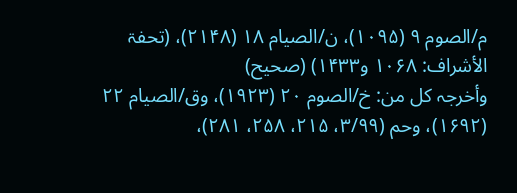م/الصوم ۹ (۱۰۹۵)، ن/الصیام ۱۸ (۲۱۴۸)، (تحفۃ الأشراف: ۱۰۶۸ و۱۴۳۳) (صحیح)
وأخرجہ کل من: خ/الصوم ۲۰ (۱۹۲۳)، وق/الصیام ۲۲ (۱۶۹۲)، وحم (۳/۹۹، ۲۱۵، ۲۵۸، ۲۸۱)،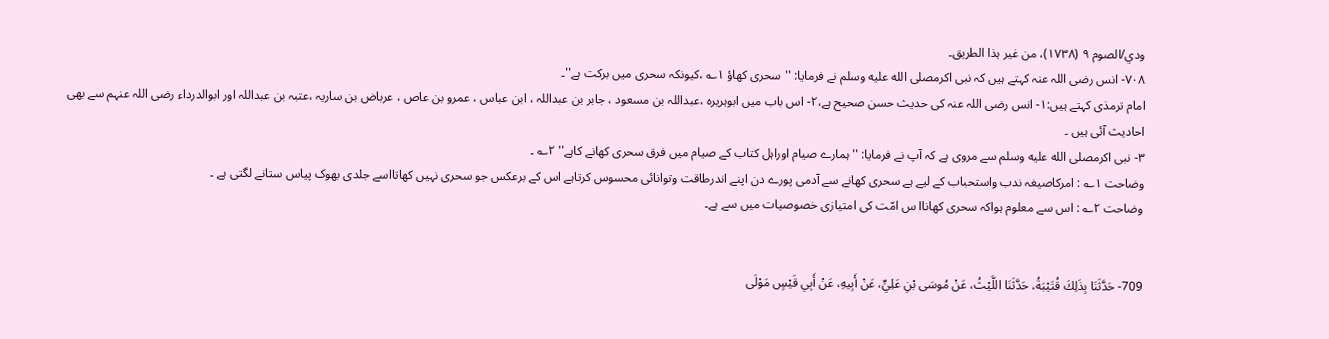ودي/الصوم ۹ (۱۷۳۸)، من غیر ہذا الطریق۔
۷۰۸- انس رضی اللہ عنہ کہتے ہیں کہ نبی اکرمصلى الله عليه وسلم نے فرمایا: ''سحری کھاؤ ۱؎ ،کیونکہ سحری میں برکت ہے''۔
امام ترمذی کہتے ہیں:۱- انس رضی اللہ عنہ کی حدیث حسن صحیح ہے،۲- اس باب میں ابوہریرہ ،عبداللہ بن مسعود ، جابر بن عبداللہ ، ابن عباس ، عمرو بن عاص ، عرباض بن ساریہ ،عتبہ بن عبداللہ اور ابوالدرداء رضی اللہ عنہم سے بھی احادیث آئی ہیں ۔
۳- نبی اکرمصلى الله عليه وسلم سے مروی ہے کہ آپ نے فرمایا: ''ہمارے صیام اوراہل کتاب کے صیام میں فرق سحری کھانے کاہے'' ۲؎ ۔
وضاحت ۱؎ : امرکاصیغہ ندب واستحباب کے لیے ہے سحری کھانے سے آدمی پورے دن اپنے اندرطاقت وتوانائی محسوس کرتاہے اس کے برعکس جو سحری نہیں کھاتااسے جلدی بھوک پیاس ستانے لگتی ہے ۔
وضاحت ۲؎ : اس سے معلوم ہواکہ سحری کھاناا س امّت کی امتیازی خصوصیات میں سے ہے۔


709- حَدَّثَنَا بِذَلِكَ قُتَيْبَةُ، حَدَّثَنَا اللَّيْثُ، عَنْ مُوسَى بْنِ عَلِيٍّ، عَنْ أَبِيهِ، عَنْ أَبِي قَيْسٍ مَوْلَى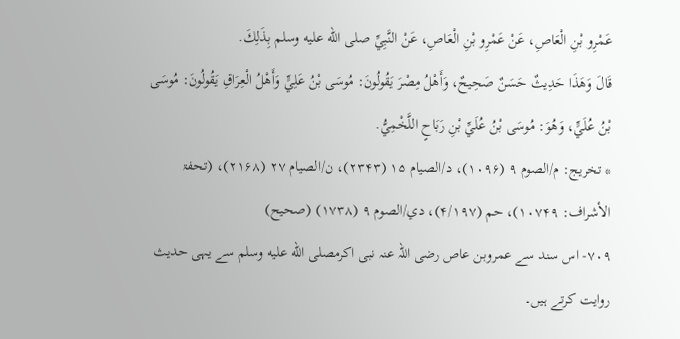عَمْرِو بْنِ الْعَاصِ، عَنْ عَمْرِو بْنِ الْعَاصِ، عَنْ النَّبِيِّ صلى الله عليه وسلم بِذَلِكَ.
قَالَ وَهَذَا حَدِيثٌ حَسَنٌ صَحِيحٌ، وَأَهْلُ مِصْرَ يَقُولُونَ: مُوسَى بْنُ عَلِيٍّ وَأَهْلُ الْعِرَاقِ يَقُولُونَ: مُوسَى بْنُ عُلَيٍّ، وَهُوَ: مُوسَى بْنُ عُلَيِّ بْنِ رَبَاحٍ اللَّخْمِيُّ.
* تخريج: م/الصوم ۹ (۱۰۹۶)، د/الصیام ۱۵ (۲۳۴۳)، ن/الصیام ۲۷ (۲۱۶۸)، (تحفۃ الأشراف: ۱۰۷۴۹)، حم (۴/۱۹۷)، دي/الصوم ۹ (۱۷۳۸) (صحیح)
۷۰۹- اس سند سے عمروبن عاص رضی اللہ عنہ نبی اکرمصلى الله عليه وسلم سے یہی حدیث روایت کرتے ہیں۔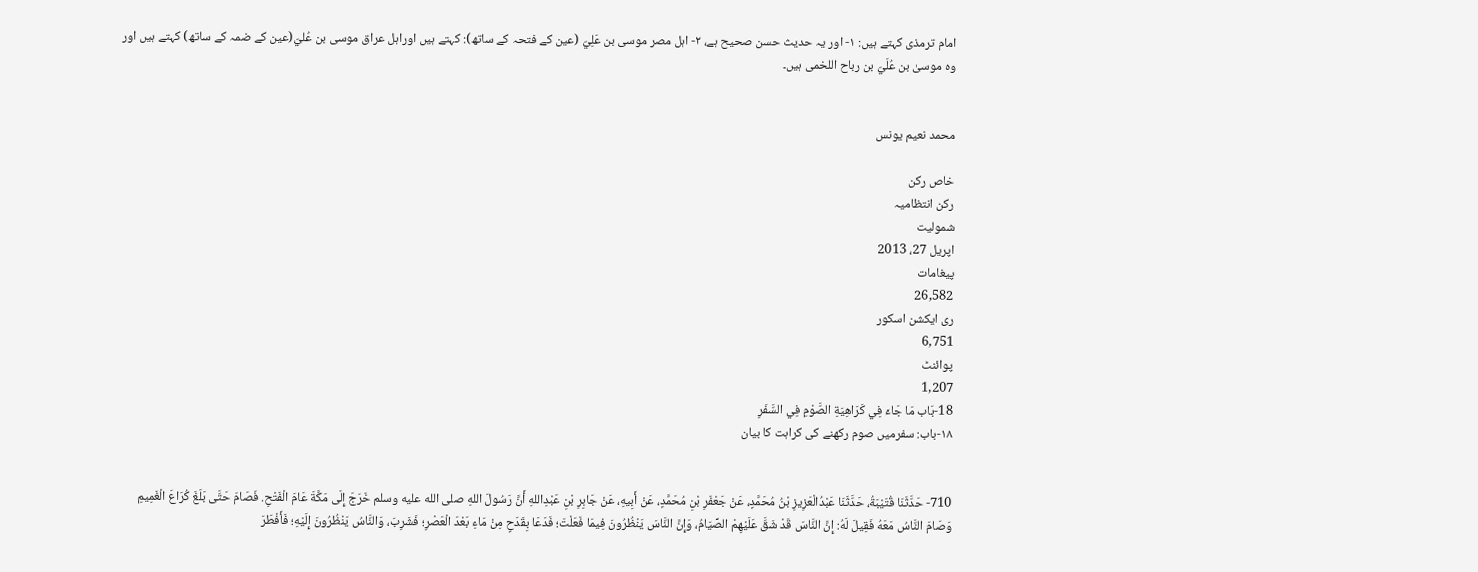امام ترمذی کہتے ہیں: ۱- اور یہ حدیث حسن صحیح ہے، ۲- اہل مصر موسى بن عَلِيّ (عین کے فتحہ کے ساتھ): کہتے ہیں اوراہل عراق موسى بن عُليّ(عین کے ضمہ کے ساتھ) کہتے ہیں اور وہ موسیٰ بن عُلَيّ بن رباح اللخمی ہیں۔


محمد نعیم یونس

خاص رکن
رکن انتظامیہ
شمولیت
اپریل 27، 2013
پیغامات
26,582
ری ایکشن اسکور
6,751
پوائنٹ
1,207
18-بَاب مَا جَاءَ فِي كَرَاهِيَةِ الصَّوْمِ فِي السَّفَرِ
۱۸-باب: سفرمیں صوم رکھنے کی کراہت کا بیان


710- حَدَّثَنَا قُتَيْبَةُ، حَدَّثَنَا عَبْدُالْعَزِيزِ بْنُ مُحَمَّدٍ، عَنْ جَعْفَرِ بْنِ مُحَمَّدٍ، عَنْ أَبِيهِ، عَنْ جَابِرِ بْنِ عَبْدِاللهِ أَنَّ رَسُولَ اللهِ صلى الله عليه وسلم خَرَجَ إِلَى مَكَّةَ عَامَ الْفَتْحِ. فَصَامَ حَتَّى بَلَغَ كُرَاعَ الْغَمِيمِ وَصَامَ النَّاسُ مَعَهُ فَقِيلَ لَهُ: إِنَّ النَّاسَ قَدْ شَقَّ عَلَيْهِمْ الصِّيَامُ، وَإِنَّ النَّاسَ يَنْظُرُونَ فِيمَا فَعَلْتَ؛ فَدَعَا بِقَدَحٍ مِنْ مَاءِ بَعْدَ الْعَصْرِ؛ فَشَرِبَ، وَالنَّاسُ يَنْظُرُونَ إِلَيْهِ؛ فَأَفْطَرَ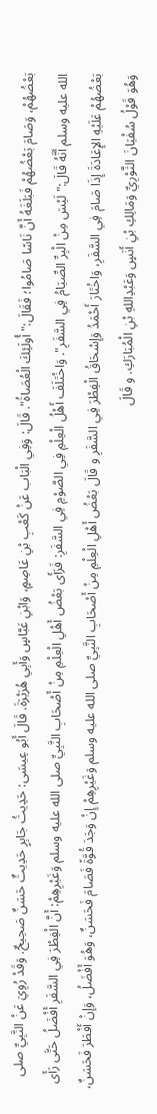بَعْضُهُمْ، وَصَامَ بَعْضُهُمْ فَبَلَغَهُ أَنَّ نَاسًا صَامُوا؛ فَقَالَ:"أُولَئِكَ الْعُصَاةُ". قَالَ: وَفِي الْبَاب عَنْ كَعْبِ بْنِ عَاصِمٍ، وَابْنِ عَبَّاسٍ وَأَبِي هُرَيْرَةَ. قَالَ أَبُو عِيسَى: حَدِيثُ جَابِرٍ حَدِيثٌ حَسَنٌ صَحِيحٌ. وَقَدْ رُوِيَ عَنْ النَّبِيِّ صلى الله عليه وسلم أَنَّهُ قَالَ:"لَيْسَ مِنْ الْبِرِّ الصِّيَامُ فِي السَّفَرِ". وَاخْتَلَفَ أَهْلُ الْعِلْمِ فِي الصَّوْمِ فِي السَّفَرِ: فَرَأَى بَعْضُ أَهْلِ الْعِلْمِ مِنْ أَصْحَابِ النَّبِيِّ صلى الله عليه وسلم وَغَيْرِهِمْ: أَنَّ الْفِطْرَ فِي السَّفَرِ أَفْضَلُ حَتَّى رَأَى بَعْضُهُمْ عَلَيْهِ الإِعَادَةَ إِذَا صَامَ فِي السَّفَرِ، وَاخْتَارَ أَحْمَدُ وَإِسْحَاقُ الْفِطْرَ فِي السَّفَرِ و قَالَ بَعْضُ أَهْلِ الْعِلْمِ مِنْ أَصْحَابِ النَّبِيِّ صلى الله عليه وسلم وَغَيْرِهِمْ إِنْ وَجَدَ قُوَّةً فَصَامَ فَحَسَنٌ، وَهُوَ أَفْضَلُ، وَإِنْ أَفْطَرَ فَحَسَنٌ، وَهُوَ قَوْلُ سُفْيَانَ الثَّوْرِيِّ وَمَالِكِ بْنِ أَنَسٍ وَعَبْدِاللهِ بْنِ الْمُبَارَكِ. و قَالَ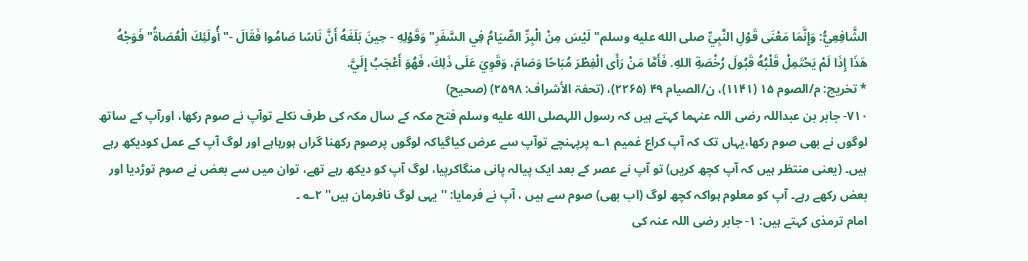الشَّافِعِيُّ: وَإِنَّمَا مَعْنَى قَوْلِ النَّبِيِّ صلى الله عليه وسلم"لَيْسَ مِنْ الْبِرِّ الصِّيَامُ فِي السَّفَرِ" وَقَوْلِهِ - حِينَ بَلَغَهُ أَنَّ نَاسًا صَامُوا فَقَالَ -"أُولَئِكَ الْعُصَاةُ" فَوَجْهُ هَذَا إِذَا لَمْ يَحْتَمِلْ قَلْبُهُ قَبُولَ رُخْصَةِ اللهِ. فَأَمَّا مَنْ رَأَى الْفِطْرَ مُبَاحًا وَصَامَ، وَقَوِيَ عَلَى ذَلِكَ، فَهُوَ أَعْجَبُ إِلَيَّ.
* تخريج: م/الصوم ۱۵ (۱۱۴۱)، ن/الصیام ۴۹ (۲۲۶۵)، (تحفۃ الأشراف: ۲۵۹۸) (صحیح)
۷۱۰- جابر بن عبداللہ رضی اللہ عنہما کہتے ہیں کہ رسول اللہصلى الله عليه وسلم فتح مکہ کے سال مکہ کی طرف نکلے توآپ نے صوم رکھا، اورآپ کے ساتھ لوگوں نے بھی صوم رکھا،یہاں تک کہ آپ کراع غمیم ۱؎ پرپہنچے توآپ سے عرض کیاگیاکہ لوگوں پرصوم رکھنا گراں ہورہاہے اور لوگ آپ کے عمل کودیکھ رہے ہیں۔ (یعنی منتظر ہیں کہ آپ کچھ کریں) تو آپ نے عصر کے بعد ایک پیالہ پانی منگاکرپیا، لوگ آپ کو دیکھ رہے تھے، توان میں سے بعض نے صوم توڑدیا اور بعض رکھے رہے۔ آپ کو معلوم ہواکہ کچھ لوگ (اب بھی) صوم سے ہیں ، آپ نے فرمایا: ''یہی لوگ نافرمان ہیں'' ۲؎ ۔
امام ترمذی کہتے ہیں: ۱- جابر رضی اللہ عنہ کی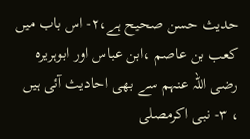حدیث حسن صحیح ہے،۲- اس باب میں کعب بن عاصم ،ابن عباس اور ابوہریرہ رضی اللہ عنہم سے بھی احادیث آئی ہیں ، ۳- نبی اکرمصلى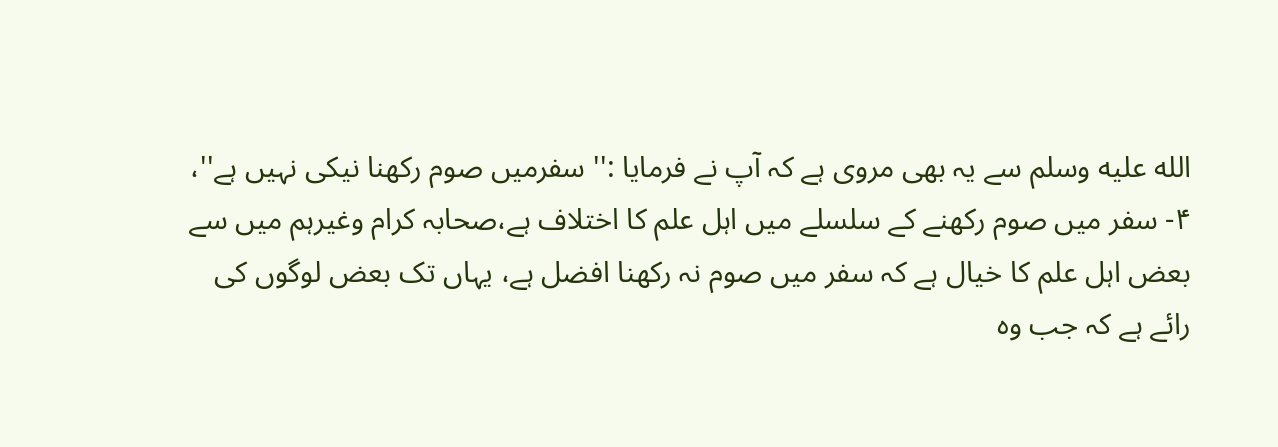الله عليه وسلم سے یہ بھی مروی ہے کہ آپ نے فرمایا :'' سفرمیں صوم رکھنا نیکی نہیں ہے''، ۴- سفر میں صوم رکھنے کے سلسلے میں اہل علم کا اختلاف ہے،صحابہ کرام وغیرہم میں سے بعض اہل علم کا خیال ہے کہ سفر میں صوم نہ رکھنا افضل ہے، یہاں تک بعض لوگوں کی رائے ہے کہ جب وہ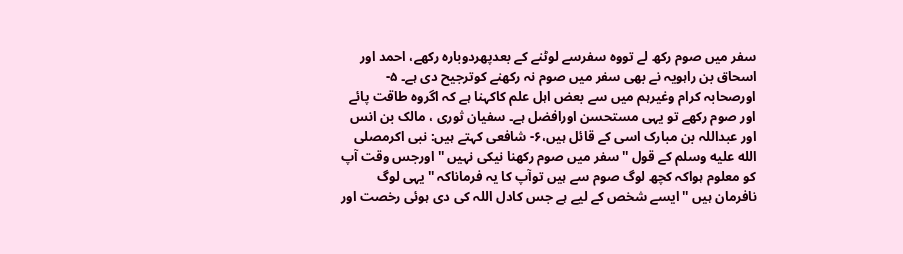سفر میں صوم رکھ لے تووہ سفرسے لوٹنے کے بعدپھردوبارہ رکھے، احمد اور اسحاق بن راہویہ نے بھی سفر میں صوم نہ رکھنے کوترجیح دی ہے۔ ۵-اورصحابہ کرام وغیرہم میں سے بعض اہل علم کاکہنا ہے کہ اگروہ طاقت پائے اور صوم رکھے تو یہی مستحسن اورافضل ہے۔ سفیان ثوری ، مالک بن انس اور عبداللہ بن مبارک اسی کے قائل ہیں،۶- شافعی کہتے ہیں: نبی اکرمصلى الله عليه وسلم کے قول '' سفر میں صوم رکھنا نیکی نہیں '' اورجس وقت آپ کو معلوم ہواکہ کچھ لوگ صوم سے ہیں توآپ کا یہ فرماناکہ ''یہی لوگ نافرمان ہیں '' ایسے شخص کے لیے ہے جس کادل اللہ کی دی ہوئی رخصت اور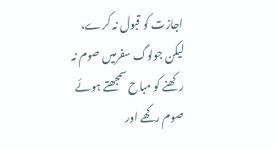اجازت کو قبول نہ کرے، لیکن جولوگ سفرمیں صوم نہ رکھنے کو مباح سمجھتے ہوئے صوم رکھے اور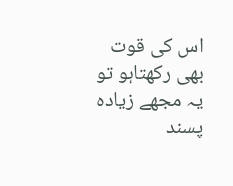اس کی قوت بھی رکھتاہو تو یہ مجھے زیادہ پسند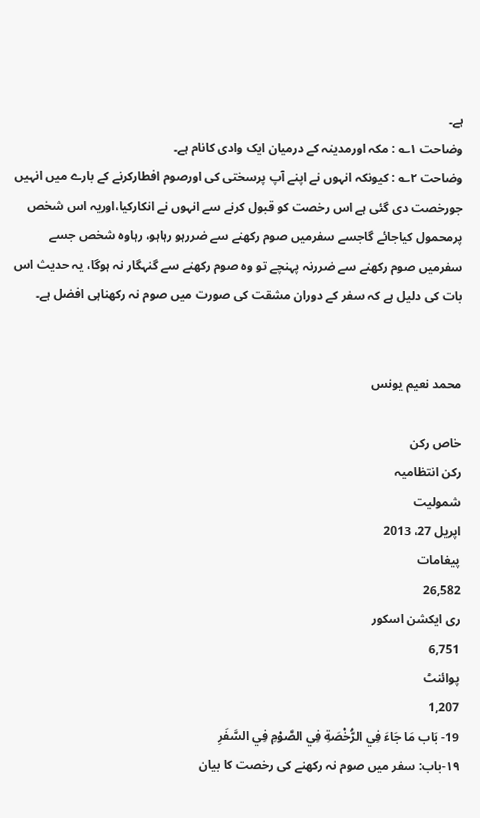ہے۔
وضاحت ۱؎ : مکہ اورمدینہ کے درمیان ایک وادی کانام ہے۔
وضاحت ۲؎ : کیونکہ انہوں نے اپنے آپ پرسختی کی اورصوم افطارکرنے کے بارے میں انہیں جورخصت دی گئی ہے اس رخصت کو قبول کرنے سے انہوں نے انکارکیا،اوریہ اس شخص پرمحمول کیاجائے گاجسے سفرمیں صوم رکھنے سے ضررہو رہاہو، رہاوہ شخص جسے سفرمیں صوم رکھنے سے ضررنہ پہنچے تو وہ صوم رکھنے سے گنہگار نہ ہوگا، یہ حدیث اس بات کی دلیل ہے کہ سفر کے دوران مشقت کی صورت میں صوم نہ رکھناہی افضل ہے۔


محمد نعیم یونس

خاص رکن
رکن انتظامیہ
شمولیت
اپریل 27، 2013
پیغامات
26,582
ری ایکشن اسکور
6,751
پوائنٹ
1,207
19- بَاب مَا جَاءَ فِي الرُّخْصَةِ فِي الصَّوْمِ فِي السَّفَرِ
۱۹-باب: سفر میں صوم نہ رکھنے کی رخصت کا بیان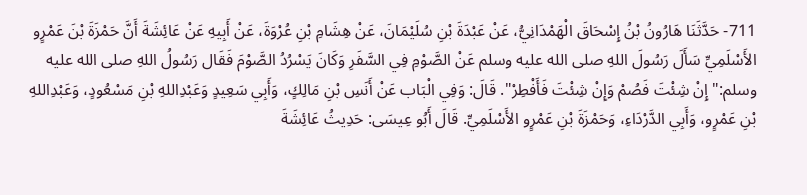711- حَدَّثَنَا هَارُونُ بْنُ إِسْحَاقَ الْهَمْدَانِيُّ، عَنْ عَبْدَةَ بْنِ سُلَيْمَانَ، عَنْ هِشَامِ بْنِ عُرْوَةَ، عَنْ أَبِيهِ عَنْ عَائِشَةَ أَنَّ حَمْزَةَ بْنَ عَمْرٍو الأَسْلَمِيِّ سَأَلَ رَسُولَ اللهِ صلى الله عليه وسلم عَنْ الصَّوْمِ فِي السَّفَرِ وَكَانَ يَسْرُدُ الصَّوْمَ فَقَال رَسُولُ اللهِ صلى الله عليه وسلم:"إِنْ شِئْتَ فَصُمْ وَإِنْ شِئْتَ فَأَفْطِرْ". قَالَ: وَفِي الْبَاب عَنْ أَنَسِ بْنِ مَالِكٍ، وَأَبِي سَعِيدٍ وَعَبْدِاللهِ بْنِ مَسْعُودٍ، وَعَبْدِاللهِ بْنِ عَمْرٍو، وَأَبِي الدَّرْدَاءِ، وَحَمْزَةَ بْنِ عَمْرٍو الأَسْلَمِيِّ. قَالَ أَبُو عِيسَى: حَدِيثُ عَائِشَةَ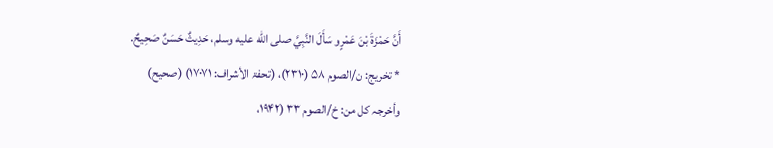أَنَّ حَمْزَةَ بْنَ عَمْرٍو سَأَلَ النَّبِيَّ صلى الله عليه وسلم، حَدِيثٌ حَسَنٌ صَحِيحٌ.
* تخريج: ن/الصوم ۵۸ (۲۳۱۰)، (تحفۃ الأشراف: ۱۷۰۷۱) (صحیح)
وأخرجہ کل من: خ/الصوم ۳۳ (۱۹۴۲،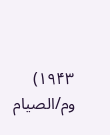۱۹۴۳) وم/الصیام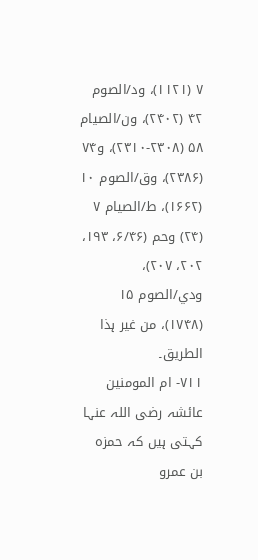۷ (۱۱۲۱)، ود/الصوم ۴۲ (۲۴۰۲)، ون/الصیام ۵۸ (۲۳۰۸-۲۳۱۰)، و۷۴ (۲۳۸۶)، وق/الصوم ۱۰ (۱۶۶۲)، ط/الصیام ۷ (۲۴) وحم (۶/۴۶، ۱۹۳، ۲۰۲، ۲۰۷)، ودي/الصوم ۱۵ (۱۷۴۸)، من غیر ہذا الطریق۔
۷۱۱- ام المومنین عائشہ رضی اللہ عنہا کہتی ہیں کہ حمزہ بن عمرو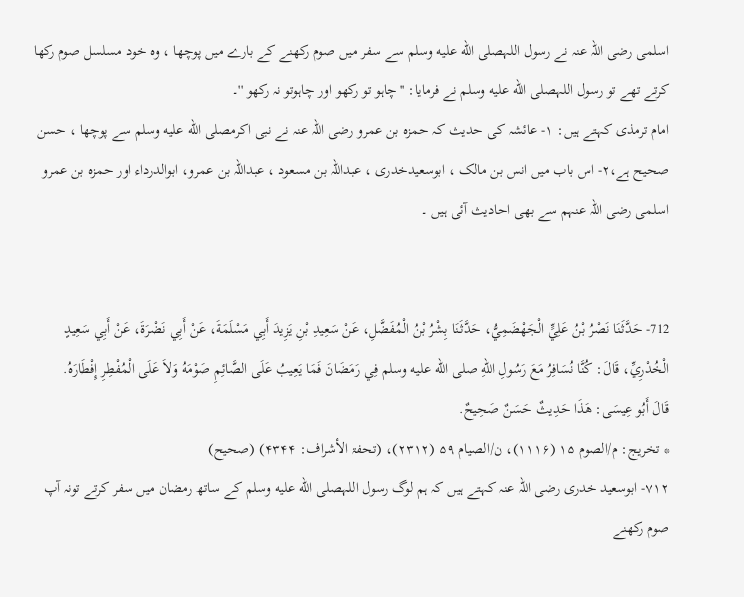اسلمی رضی اللہ عنہ نے رسول اللہصلى الله عليه وسلم سے سفر میں صوم رکھنے کے بارے میں پوچھا ، وہ خود مسلسل صوم رکھا کرتے تھے تو رسول اللہصلى الله عليه وسلم نے فرمایا: ''چاہو تو رکھو اور چاہوتو نہ رکھو ''۔
امام ترمذی کہتے ہیں: ۱- عائشہ کی حدیث کہ حمزہ بن عمرو رضی اللہ عنہ نے نبی اکرمصلى الله عليه وسلم سے پوچھا ، حسن صحیح ہے،۲- اس باب میں انس بن مالک ، ابوسعیدخدری ، عبداللہ بن مسعود ، عبداللہ بن عمرو، ابوالدرداء اور حمزہ بن عمرو اسلمی رضی اللہ عنہم سے بھی احادیث آئی ہیں ۔


712- حَدَّثَنَا نَصْرُ بْنُ عَلِيٍّ الْجَهْضَمِيُّ، حَدَّثَنَا بِشْرُ بْنُ الْمُفَضَّلِ، عَنْ سَعِيدِ بْنِ يَزِيدَ أَبِي مَسْلَمَةَ، عَنْ أَبِي نَضْرَةَ، عَنْ أَبِي سَعِيدٍ الْخُدْرِيِّ، قَالَ: كُنَّا نُسَافِرُ مَعَ رَسُولِ اللهِ صلى الله عليه وسلم فِي رَمَضَانَ فَمَا يَعِيبُ عَلَى الصَّائِمِ صَوْمَهُ وَلاَ عَلَى الْمُفْطِرِ إِفْطَارَهُ.
قَالَ أَبُو عِيسَى: هَذَا حَدِيثٌ حَسَنٌ صَحِيحٌ.
* تخريج: م/الصوم ۱۵ (۱۱۱۶)، ن/الصیام ۵۹ (۲۳۱۲)، (تحفۃ الأشراف: ۴۳۴۴) (صحیح)
۷۱۲- ابوسعید خدری رضی اللہ عنہ کہتے ہیں کہ ہم لوگ رسول اللہصلى الله عليه وسلم کے ساتھ رمضان میں سفر کرتے تونہ آپ صوم رکھنے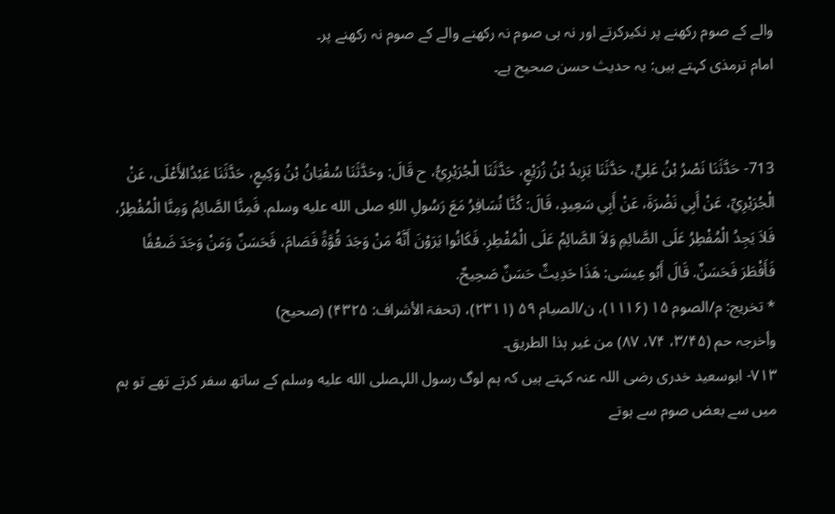والے کے صوم رکھنے پر نکیرکرتے اور نہ ہی صوم نہ رکھنے والے کے صوم نہ رکھنے پر۔
امام ترمذی کہتے ہیں: یہ حدیث حسن صحیح ہے۔


713- حَدَّثَنَا نَصْرُ بْنُ عَلِيٍّ، حَدَّثَنَا يَزِيدُ بْنُ زُرَيْعٍ، حَدَّثَنَا الْجُرَيْرِيُّ، ح قَالَ: وحَدَّثَنَا سُفْيَانُ بْنُ وَكِيعٍ، حَدَّثَنَا عَبْدُالأَعْلَى، عَنْ الْجُرَيْرِيِّ، عَنْ أَبِي نَضْرَةَ، عَنْ أَبِي سَعِيدٍ، قَالَ: كُنَّا نُسَافِرُ مَعَ رَسُولِ اللهِ صلى الله عليه وسلم. فَمِنَّا الصَّائِمُ وَمِنَّا الْمُفْطِرُ، فَلاَ يَجِدُ الْمُفْطِرُ عَلَى الصَّائِمِ وَلاَ الصَّائِمُ عَلَى الْمُفْطِرِ. فَكَانُوا يَرَوْنَ أَنَّهُ مَنْ وَجَدَ قُوَّةً فَصَامَ، فَحَسَنٌ وَمَنْ وَجَدَ ضَعْفًا فَأَفْطَرَ فَحَسَنٌ. قَالَ أَبُو عِيسَى: هَذَا حَدِيثٌ حَسَنٌ صَحِيحٌ.
* تخريج: م/الصوم ۱۵ (۱۱۱۶)، ن/الصیام ۵۹ (۲۳۱۱)، (تحفۃ الأشراف: ۴۳۲۵) (صحیح)
وأخرجہ حم (۳/۴۵، ۷۴، ۸۷) من غیر ہذا الطریق۔
۷۱۳- ابوسعید خدری رضی اللہ عنہ کہتے ہیں کہ ہم لوگ رسول اللہصلى الله عليه وسلم کے ساتھ سفر کرتے تھے تو ہم میں سے بعض صوم سے ہوتے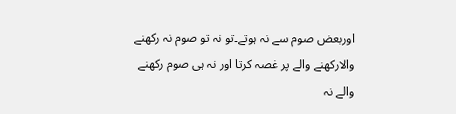اوربعض صوم سے نہ ہوتے۔تو نہ تو صوم نہ رکھنے والارکھنے والے پر غصہ کرتا اور نہ ہی صوم رکھنے والے نہ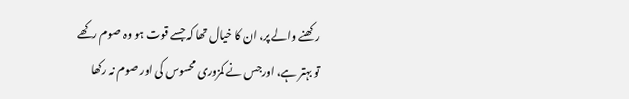رکھنے والے پر، ان کا خیال تھا کہ جسے قوت ہو وہ صوم رکھے تو بہتر ہے، اورجس نے کمزوری محسوس کی اور صوم نہ رکھا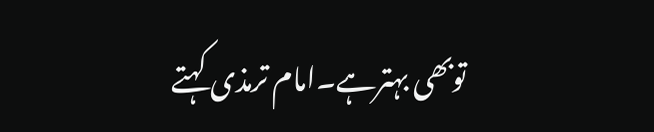توبھی بہترہے۔امام ترمذی کہتے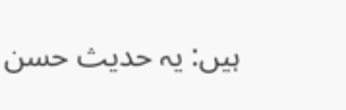ہیں: یہ حدیث حسن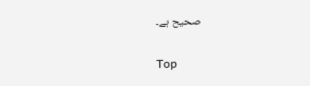صحیح ہے۔

Top